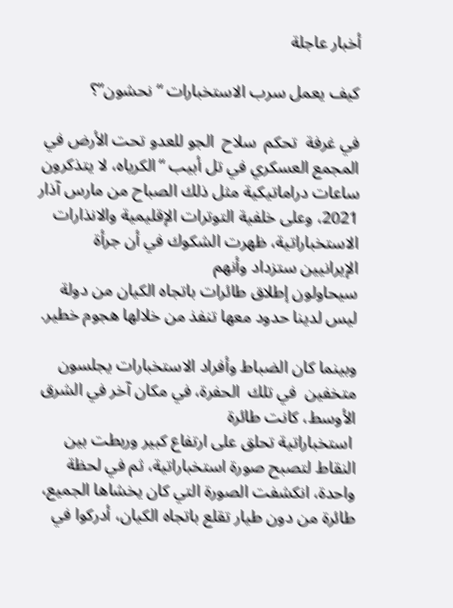أخبار عاجلة

كيف يعمل سرب الاستخبارات “نحشون”؟

في غرفة  تحكم  سلاح  الجو للعدو تحت الأرض في المجمع العسكري في تل أبيب “الكرياه، لا يتذكرون ساعات دراماتيكية مثل ذلك الصباح من مارس آذار 2021، وعلى خلفية التوترات الإقليمية والانذارات الاستخباراتية، ظهرت الشكوك في أن جرأة الإيرانيين ستزداد وأنهم
سيحاولون إطلاق طائرات باتجاه الكيان من دولة ليس لدينا حدود معها تنفذ من خلالها هجوم خطير.

وبينما كان الضباط وأفراد الاستخبارات يجلسون متخفين  في تلك  الحفرة، في مكان آخر في الشرق الأوسط، كانت طائرة
 استخباراتية تحلق على ارتفاع كبير وربطت بين النقاط لتصبح صورة استخباراتية، ثم في لحظة واحدة، انكشفت الصورة التي كان يخشاها الجميع، طائرة من دون طيار تقلع باتجاه الكيان، أدركوا في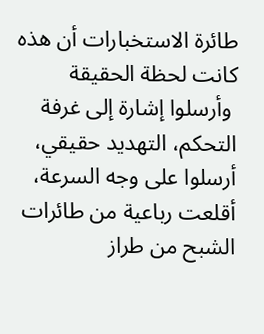طائرة الاستخبارات أن هذه كانت لحظة الحقيقة
 وأرسلوا إشارة إلى غرفة  التحكم، التهديد حقيقي، أرسلوا على وجه السرعة، أقلعت رباعية من طائرات الشبح من طراز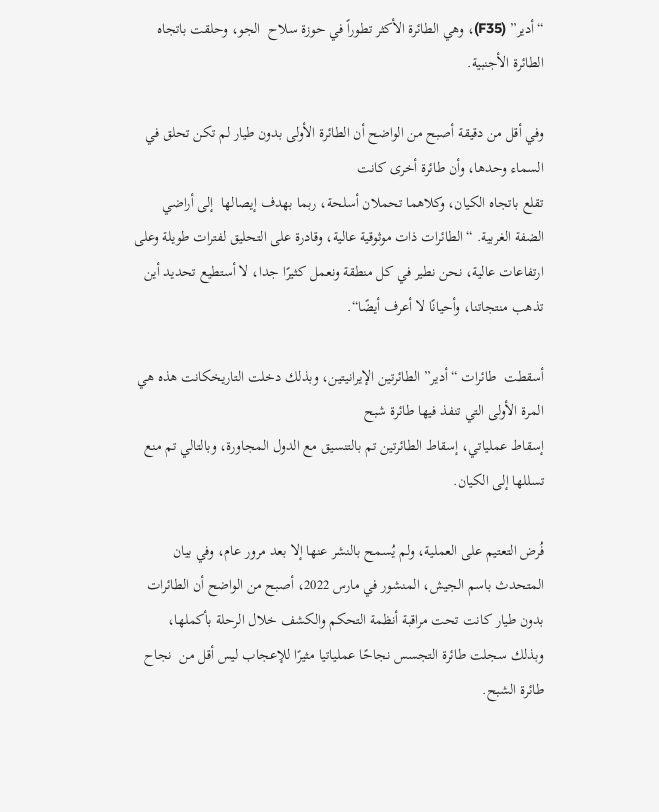“أدير” (F35)، وهي الطائرة الأكثر تطوراً في حوزة سلاح  الجو، وحلقت باتجاه  الطائرة الأجنبية.

وفي أقل من دقيقة أصبح من الواضح أن الطائرة الأولى بدون طيار لم تكن تحلق في السماء وحدها، وأن طائرة أخرى كانت
تقلع باتجاه الكيان، وكلاهما تحملان أسلحة، ربما بهدف إيصالها  إلى أراضي  الضفة الغربية. “الطائرات ذات موثوقية عالية، وقادرة على التحليق لفترات طويلة وعلى ارتفاعات عالية، نحن نطير في كل منطقة ونعمل كثيرًا جدا، لا أستطيع تحديد أين تذهب منتجاتنا، وأحيانًا لا أعرف أيضًا“.

أسقطت  طائرات “أدير” الطائرتين الإيرانيتين، وبذلك دخلت التاريخكانت هذه هي المرة الأولى التي تنفذ فيها طائرة شبح
إسقاط عملياتي، إسقاط الطائرتين تم بالتنسيق مع الدول المجاورة، وبالتالي تم منع  تسللها إلى الكيان.

فُرض التعتيم على العملية، ولم يُسمح بالنشر عنها إلا بعد مرور عام، وفي بيان المتحدث باسم الجيش، المنشور في مارس 2022، أصبح من الواضح أن الطائرات بدون طيار كانت تحت مراقبة أنظمة التحكم والكشف خلال الرحلة بأكملها، وبذلك سجلت طائرة التجسس نجاحًا عملياتيا مثيرًا للإعجاب ليس أقل من  نجاح  طائرة الشبح.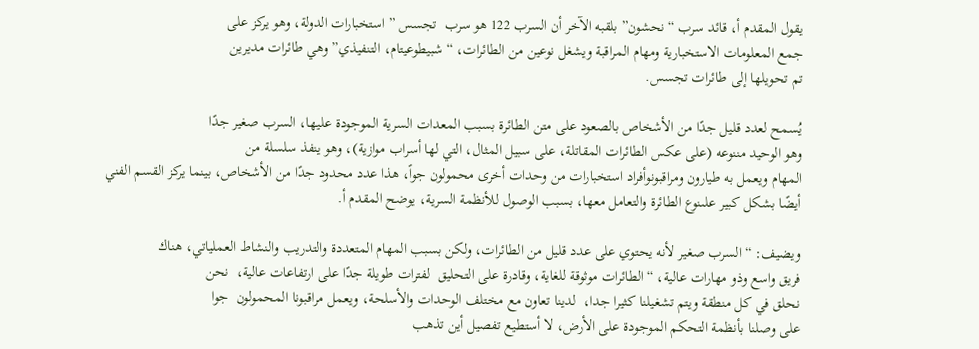يقول المقدم أ، قائد سرب “نحشون” بلقبه الآخر أن السرب 122 هو سرب  تجسس ” استخبارات الدولة، وهو يركز على
جمع المعلومات الاستخبارية ومهام المراقبة ويشغل نوعين من الطائرات، “شبيطوعيتام، التنفيذي” وهي طائرات مديرين
تم تحويلها إلى طائرات تجسس.

يُسمح لعدد قليل جدًا من الأشخاص بالصعود على متن الطائرة بسبب المعدات السرية الموجودة عليها، السرب صغير جدًا
وهو الوحيد مننوعه (على عكس الطائرات المقاتلة، على سبيل المثال، التي لها أسراب موازية)، وهو ينفذ سلسلة من
المهام ويعمل به طيارون ومراقبونوأفراد استخبارات من وحدات أخرى محمولون جواً، هذا عدد محدود جدًا من الأشخاص، بينما يركز القسم الفني أيضًا بشكل كبير علىنوع الطائرة والتعامل معها، بسبب الوصول للأنظمة السرية، يوضح المقدم أ.

ويضيف: “السرب صغير لأنه يحتوي على عدد قليل من الطائرات، ولكن بسبب المهام المتعددة والتدريب والنشاط العملياتي، هناك
فريق واسع وذو مهارات عالية، “الطائرات موثوقة للغاية، وقادرة على التحليق  لفترات طويلة جدًا على ارتفاعات عالية،  نحن
نحلق في كل منطقة ويتم تشغيلنا كثيرا جدا،  لدينا تعاون مع مختلف الوحدات والأسلحة، ويعمل مراقبونا المحمولون  جوا
على وصلنا بأنظمة التحكم الموجودة على الأرض، لا أستطيع تفصيل أين تذهب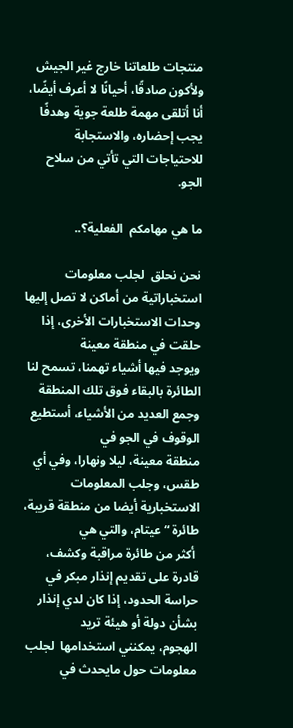منتجات طلعاتنا خارج غير الجيش ولأكون صادقًا، أحيانًا لا أعرف أيضًا، أنا أتلقى مهمة طلعة جوية وهدفًا يجب إحضاره، والاستجابة للاحتياجات التي تأتي من سلاح الجو.

ما هي مهامكم  الفعلية؟..

نحن نحلق  لجلب معلومات استخباراتية من أماكن لا تصل إليها وحدات الاستخبارات الأخرى، إذا حلقت في منطقة معينة
ويوجد فيها أشياء تهمنا، تسمح لنا الطائرة بالبقاء فوق تلك المنطقة وجمع العديد من الأشياء، أستطيع الوقوف في الجو في
منطقة معينة، ليلا ونهارا، وفي أي طقس، وجلب المعلومات الاستخبارية أيضا من منطقة قريبة، طائرة “عيتام، والتي هي
 أكثر من طائرة مراقبة وكشف، قادرة على تقديم إنذار مبكر في حراسة الحدود، إذا كان لدي إنذار بشأن دولة أو هيئة تريد
الهجوم، يمكنني استخدامها  لجلب معلومات حول مايحدث في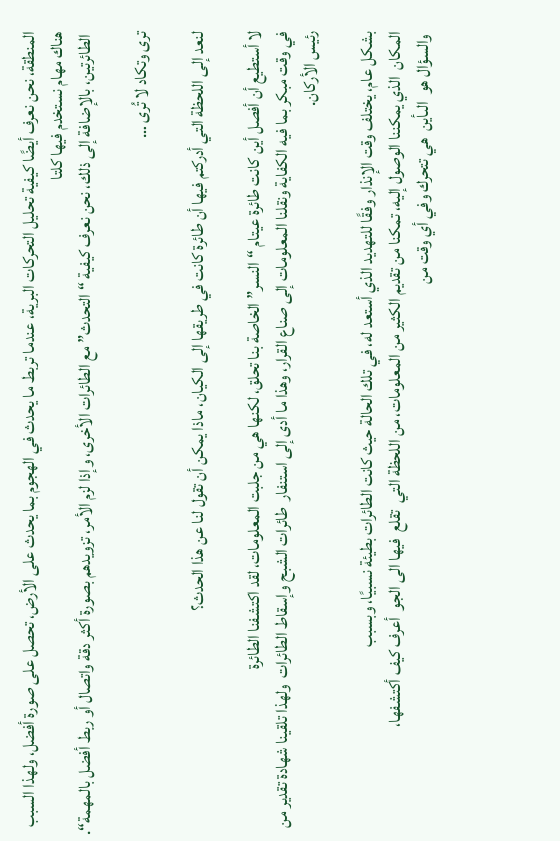المنطقة، نحن نعرف أيضًا كيفية تحليل التحركات البرية، عندما تربط ما يحدث في الهجوم بما يحدث على الأرض، تحصل على صورة أفضل، ولهذا السبب هناك مهام نستخدم فيها كلتا
 الطائرتين، بالإضافة إلى ذلك، نحن نعرف كيفية “التحدث” مع الطائرات الأخرى، وإذا لزم الأمر، تزويدهم بصورة أكثر دقة واتصال أو ربط أفضل بالمهمة“.

ترى وتكاد لا تُرى …

لنعد إلى اللحظة التي أدركتم فيها أن طائرة كانت في طريقها إلى الكيان، ماذا يمكن أن تقول لنا عن هذا الحدث؟

لا أستطيع أن أفصل أين كانت طائرة عيتام “النسر” الخاصة بنا تحلق، لكنها هي من جلبت المعلومات، لقد اكتشفنا الطائرة
في وقت مبكر بما فيه الكفاية ونقلنا المعلومات إلى صناع القرار، وهذا ما أدى إلى استنفار  طائرات الشبح وإسقاط الطائرات  ولهذا تلقينا شهادة تقدير من رئيس الأركان.

بشكل عام، يختلف وقت الإنذار وفقًا للتهديد الذي أستعد له، في تلك الحالة حيث كانت الطائرات بطيئة نسبيًا، وبسبب
المكان  الذي يمكننا الوصول إليه، تمكنا من تقديم الكثير من المعلومات، من اللحظة التي  تقلع  فيها الى الجو  أعرف كيف أكتشفها،
 والسؤال هو  الىأين  هي تتحرك وفي أي وقت من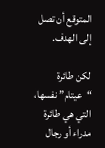المتوقع أن تصل إلى الهدف.

لكن طائرة “عيتام” نفسها، التي هي طائرة  مدراء أو رجال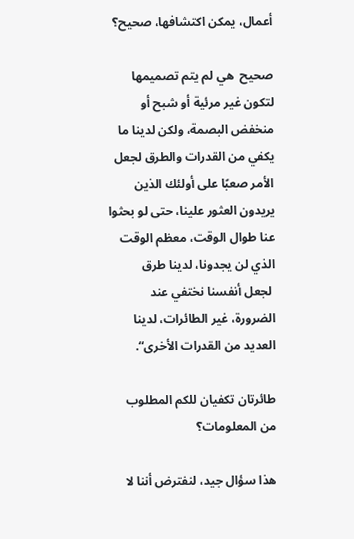أعمال، يمكن اكتشافها، صحيح؟

صحيح  هي لم يتم تصميمها لتكون غير مرئية أو شبح أو منخفض البصمة، ولكن لدينا ما يكفي من القدرات والطرق لجعل
الأمر صعبًا على أولئك الذين يريدون العثور علينا، حتى لو بحثوا عنا طوال الوقت، معظم الوقت الذي لن يجدونا، لدينا طرق
 لجعل أنفسنا نختفي عند الضرورة، غير الطائرات، لدينا العديد من القدرات الأخرى“.

طائرتان تكفيان للكم المطلوب من المعلومات؟

هذا سؤال جيد، لنفترض أننا لا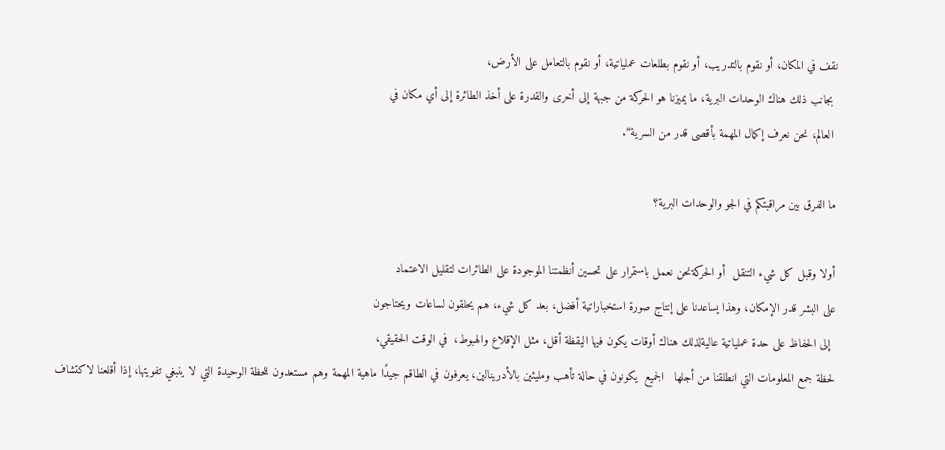نقف في المكان، أو نقوم بالتدريب، أو نقوم بطلعات عملياتية، أو نقوم بالتعامل على الأرض،
 بجانب ذلك هناك الوحدات البرية، ما يميزنا هو الحركة من جبهة إلى أخرى والقدرة على أخذ الطائرة إلى أي مكان في
 العالم، نحن نعرف إكمال المهمة بأقصى قدر من السرية“.

ما الفرق بين مراقبتكم في الجو والوحدات البرية؟

أولا وقبل كل شيء التنقل  أو الحركةنحن نعمل باستمرار على تحسين أنظمتنا الموجودة على الطائرات لتقليل الاعتماد
على البشر قدر الإمكان، وهذا يساعدنا على إنتاج صورة استخباراتية أفضل، بعد كل شيء، هم يحلقون لساعات ويحتاجون
 إلى الحفاظ على حدة عملياتية عاليةلذلك هناك أوقات يكون فيها اليقظة أقل، مثل الإقلاع والهبوط،  في الوقت الحقيقي،
لحظة جمع المعلومات التي انطلقنا من أجلها   الجميع  يكونون في حالة تأهب ومليئين بالأدرينالين، يعرفون في الطاقم جيدًا ماهية المهمة وهم مستعدون للحظة الوحيدة التي لا ينبغي تفويتها، إذا أقلعنا لاكتشاف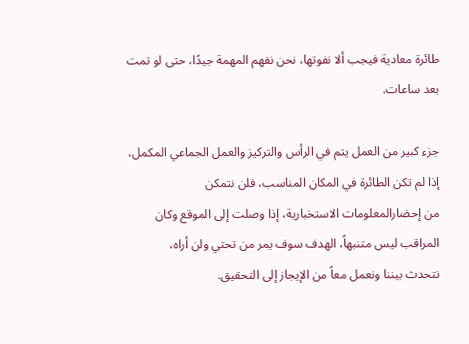طائرة معادية فيجب ألا نفوتها، نحن نفهم المهمة جيدًا، حتى لو تمت بعد ساعات.

جزء كبير من العمل يتم في الرأس والتركيز والعمل الجماعي المكمل، إذا لم تكن الطائرة في المكان المناسب، فلن نتمكن
من إحضارالمعلومات الاستخبارية، إذا وصلت إلى الموقع وكان المراقب ليس متنبهاً، الهدف سوف يمر من تحتي ولن أراه،
نتحدث بيننا ونعمل معاً من الإيجاز إلى التحقيق.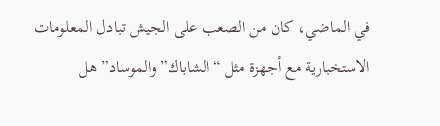في الماضي، كان من الصعب على الجيش تبادل المعلومات الاستخبارية مع أجهزة مثل “الشاباك” والموساد” هل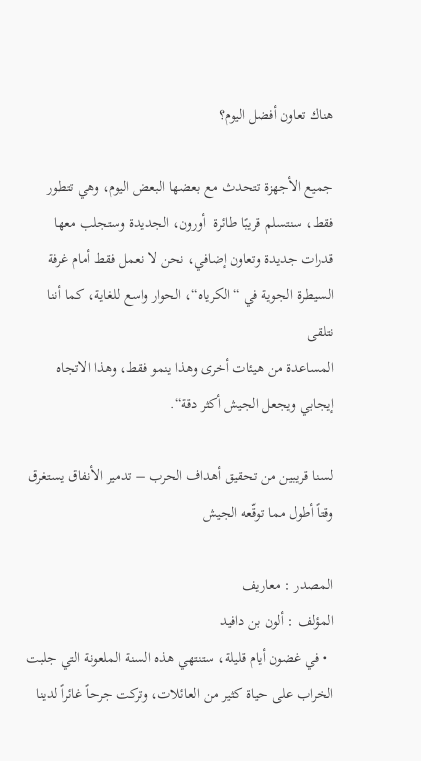هناك تعاون أفضل اليوم؟

جميع الأجهزة تتحدث مع بعضها البعض اليوم، وهي تتطور فقط، سنتسلم قريبًا طائرة  أورون، الجديدة وستجلب معها
قدرات جديدة وتعاون إضافي، نحن لا نعمل فقط أمام غرفة السيطرة الجوية في “الكرياه“، الحوار واسع للغاية، كما أننا نتلقى
المساعدة من هيئات أخرى وهذا ينمو فقط، وهذا الاتجاه إيجابي ويجعل الجيش أكثر دقة“.

لسنا قريبين من تحقيق أهداف الحرب – تدمير الأنفاق يستغرق وقتاً أطول مما توقّعه الجيش

المصدر : معاريف
المؤلف : ألون بن دافيد
  • في غضون أيام قليلة، ستنتهي هذه السنة الملعونة التي جلبت الخراب على حياة كثير من العائلات، وتركت جرحاً غائراً لدينا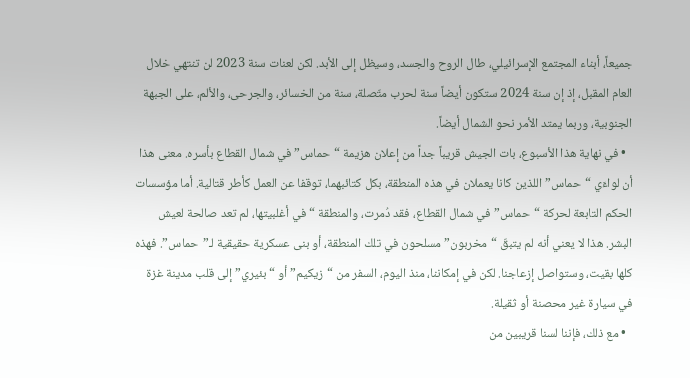جميعاً، أبناء المجتمع الإسرائيلي، طال الروح والجسد، وسيظل إلى الأبد. لكن لعنات سنة 2023 لن تنتهي خلال العام المقبل، إذ إن سنة 2024 ستكون أيضاً سنة لحرب متّصلة، سنة من الخسائر، والجرحى، والألم، على الجبهة الجنوبية، وربما يمتد الأمر نحو الشمال أيضاً.
  • في نهاية هذا الأسبوع، بات الجيش قريباً جداً من إعلان هزيمة “حماس” في شمال القطاع بأسره. معنى هذا أن لواءَي “حماس” اللذين كانا يعملان في هذه المنطقة، بكل كتائبهما، توقفا عن العمل كأطر قتالية. أما مؤسسات الحكم التابعة لحركة “حماس” في شمال القطاع، فقد دُمرت، والمنطقة “في أغلبيتها، لم تعد صالحة لعيش البشر. هذا لا يعني أنه لم يتبقّ “مخربون” مسلحون في تلك المنطقة، أو بنى عسكرية حقيقية لـ”حماس”. فهذه كلها بقيت، وستواصل إزعاجنا. لكن في إمكاننا، منذ اليوم، السفر من “زيكيم” أو “بئيري” إلى قلب مدينة غزة في سيارة غير محصنة أو ثقيلة.
  • مع ذلك، فإننا لسنا قريبين من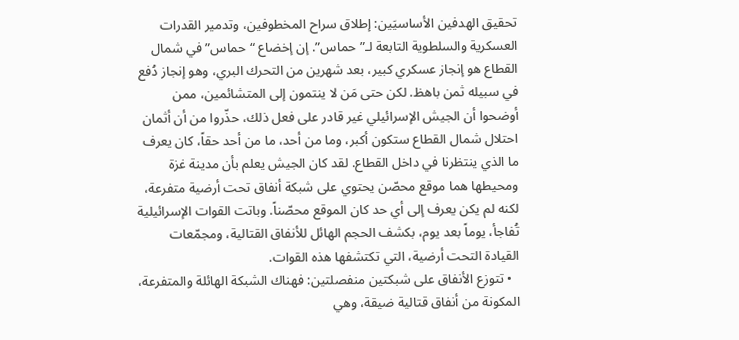تحقيق الهدفين الأساسيَين: إطلاق سراح المخطوفين، وتدمير القدرات العسكرية والسلطوية التابعة لـ”حماس”. إن إخضاع “حماس” في شمال القطاع هو إنجاز عسكري كبير، بعد شهرين من التحرك البري، وهو إنجاز دُفع في سبيله ثمن باهظ. لكن حتى مَن لا ينتمون إلى المتشائمين، ممن أوضحوا أن الجيش الإسرائيلي غير قادر على فعل ذلك، حذّروا من أن أثمان احتلال شمال القطاع ستكون أكبر، وما من أحد، ما من أحد حقاً، كان يعرف ما الذي ينتظرنا في داخل القطاع. لقد كان الجيش يعلم بأن مدينة غزة ومحيطها هما موقع محصّن يحتوي على شبكة أنفاق تحت أرضية متفرعة، لكنه لم يكن يعرف إلى أي حد كان الموقع محصّناً. وباتت القوات الإسرائيلية تُفاجأ، يوماً بعد يوم، بكشف الحجم الهائل للأنفاق القتالية، ومجمّعات القيادة التحت أرضية، التي تكتشفها هذه القوات.
  • تتوزع الأنفاق على شبكتين منفصلتين: فهناك الشبكة الهائلة والمتفرعة، المكونة من أنفاق قتالية ضيقة، وهي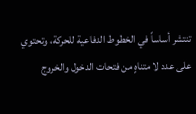تنتشر أساساً في الخطوط الدفاعية للحركة، وتحتوي على عدد لا متناهٍ من فتحات الدخول والخروج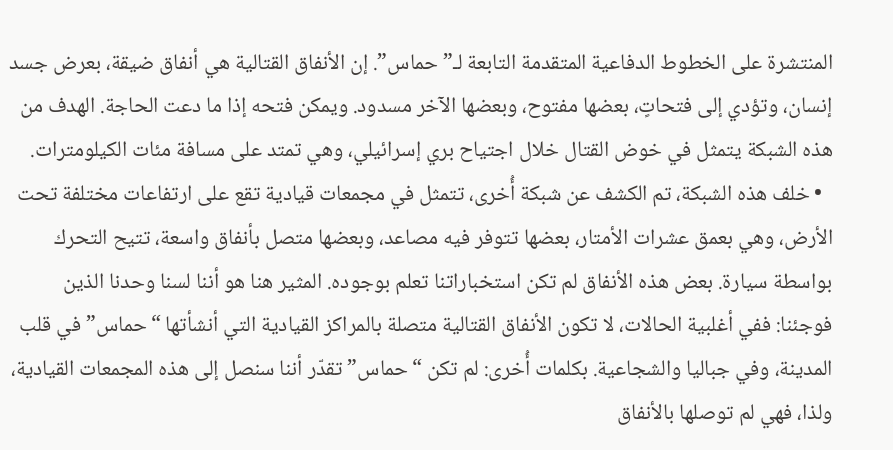المنتشرة على الخطوط الدفاعية المتقدمة التابعة لـ”حماس”. إن الأنفاق القتالية هي أنفاق ضيقة، بعرض جسد إنسان، وتؤدي إلى فتحاتٍ، بعضها مفتوح، وبعضها الآخر مسدود. ويمكن فتحه إذا ما دعت الحاجة. الهدف من هذه الشبكة يتمثل في خوض القتال خلال اجتياح بري إسرائيلي، وهي تمتد على مسافة مئات الكيلومترات.
  • خلف هذه الشبكة، تم الكشف عن شبكة أُخرى، تتمثل في مجمعات قيادية تقع على ارتفاعات مختلفة تحت الأرض، وهي بعمق عشرات الأمتار، بعضها تتوفر فيه مصاعد، وبعضها متصل بأنفاق واسعة، تتيح التحرك بواسطة سيارة. بعض هذه الأنفاق لم تكن استخباراتنا تعلم بوجوده. المثير هنا هو أننا لسنا وحدنا الذين فوجئنا: ففي أغلبية الحالات، لا تكون الأنفاق القتالية متصلة بالمراكز القيادية التي أنشأتها “حماس” في قلب المدينة، وفي جباليا والشجاعية. بكلمات أُخرى: لم تكن “حماس” تقدّر أننا سنصل إلى هذه المجمعات القيادية، ولذا، فهي لم توصلها بالأنفاق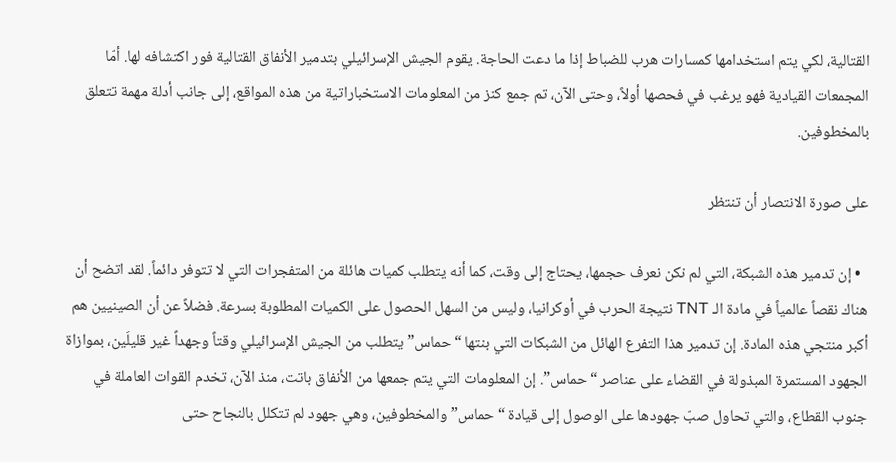القتالية، لكي يتم استخدامها كمسارات هرب للضباط إذا ما دعت الحاجة. يقوم الجيش الإسرائيلي بتدمير الأنفاق القتالية فور اكتشافه لها. أمّا المجمعات القيادية فهو يرغب في فحصها أولاً، وحتى الآن، تم جمع كنز من المعلومات الاستخباراتية من هذه المواقع، إلى جانب أدلة مهمة تتعلق بالمخطوفين.

على صورة الانتصار أن تنتظر

  • إن تدمير هذه الشبكة، التي لم نكن نعرف حجمها، يحتاج إلى وقت، كما أنه يتطلب كميات هائلة من المتفجرات التي لا تتوفر دائماً. لقد اتضح أن هناك نقصاً عالمياً في مادة الـ TNT نتيجة الحرب في أوكرانيا، وليس من السهل الحصول على الكميات المطلوبة بسرعة. فضلاً عن أن الصينيين هم أكبر منتجي هذه المادة. إن تدمير هذا التفرع الهائل من الشبكات التي بنتها “حماس” يتطلب من الجيش الإسرائيلي وقتاً وجهداً غير قليلَين، بموازاة الجهود المستمرة المبذولة في القضاء على عناصر “حماس”. إن المعلومات التي يتم جمعها من الأنفاق باتت، منذ الآن، تخدم القوات العاملة في جنوب القطاع، والتي تحاول صبّ جهودها على الوصول إلى قيادة “حماس” والمخطوفين، وهي جهود لم تتكلل بالنجاح حتى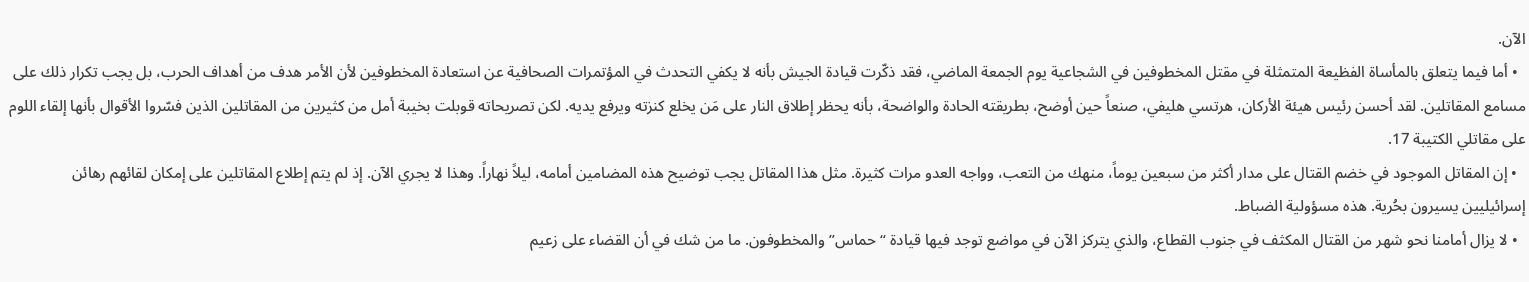الآن.
  • أما فيما يتعلق بالمأساة الفظيعة المتمثلة في مقتل المخطوفين في الشجاعية يوم الجمعة الماضي، فقد ذكّرت قيادة الجيش بأنه لا يكفي التحدث في المؤتمرات الصحافية عن استعادة المخطوفين لأن الأمر هدف من أهداف الحرب، بل يجب تكرار ذلك على مسامع المقاتلين. لقد أحسن رئيس هيئة الأركان، هرتسي هليفي، صنعاً حين أوضح، بطريقته الحادة والواضحة، بأنه يحظر إطلاق النار على مَن يخلع كنزته ويرفع يديه. لكن تصريحاته قوبلت بخيبة أمل من كثيرين من المقاتلين الذين فسّروا الأقوال بأنها إلقاء اللوم على مقاتلي الكتيبة 17.
  • إن المقاتل الموجود في خضم القتال على مدار أكثر من سبعين يوماً، منهك من التعب، وواجه العدو مرات كثيرة. مثل هذا المقاتل يجب توضيح هذه المضامين أمامه، ليلاً نهاراً. وهذا لا يجري الآن. إذ لم يتم إطلاع المقاتلين على إمكان لقائهم رهائن إسرائيليين يسيرون بحُرية. هذه مسؤولية الضباط.
  • لا يزال أمامنا نحو شهر من القتال المكثف في جنوب القطاع، والذي يتركز الآن في مواضع توجد فيها قيادة “حماس” والمخطوفون. ما من شك في أن القضاء على زعيم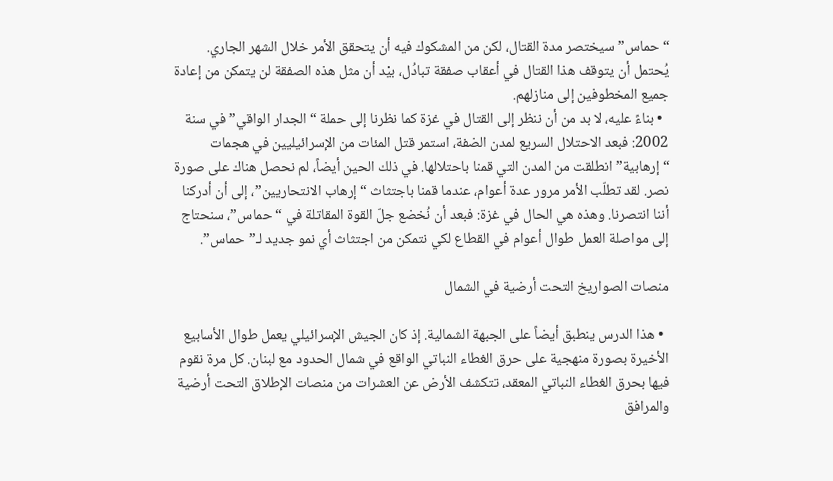“حماس” سيختصر مدة القتال، لكن من المشكوك فيه أن يتحقق الأمر خلال الشهر الجاري. يُحتمل أن يتوقف هذا القتال في أعقاب صفقة تبادُل، بيْد أن مثل هذه الصفقة لن يتمكن من إعادة جميع المخطوفين إلى منازلهم.
  • بناءً عليه، لا بد من أن ننظر إلى القتال في غزة كما نظرنا إلى حملة “الجدار الواقي” في سنة 2002: فبعد الاحتلال السريع لمدن الضفة، استمر قتل المئات من الإسرائيليين في هجمات “إرهابية” انطلقت من المدن التي قمنا باحتلالها. في ذلك الحين أيضاً، لم نحصل هناك على صورة نصر. لقد تطلّب الأمر مرور عدة أعوام، عندما قمنا باجتثاث “إرهاب الانتحاريين”، إلى أن أدركنا أننا انتصرنا. وهذه هي الحال في غزة: فبعد أن نُخضع جلّ القوة المقاتلة في “حماس”، سنحتاج إلى مواصلة العمل طوال أعوام في القطاع لكي نتمكن من اجتثاث أي نمو جديد لـ”حماس”.

منصات الصواريخ التحت أرضية في الشمال

  • هذا الدرس ينطبق أيضاً على الجبهة الشمالية. إذ كان الجيش الإسرائيلي يعمل طوال الأسابيع الأخيرة بصورة منهجية على حرق الغطاء النباتي الواقع في شمال الحدود مع لبنان. كل مرة نقوم فيها بحرق الغطاء النباتي المعقد، تتكشف الأرض عن العشرات من منصات الإطلاق التحت أرضية والمرافق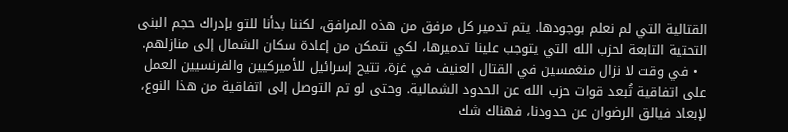القتالية التي لم نعلم بوجودها. يتم تدمير كل مرفق من هذه المرافق، لكننا بدأنا للتو بإدراك حجم البنى التحتية التابعة لحزب الله التي يتوجب علينا تدميرها، لكي نتمكن من إعادة سكان الشمال إلى منازلهم.
  • في وقت لا نزال منغمسين في القتال العنيف في غزة، تتيح إسرائيل للأميركيين والفرنسيين العمل على اتفاقية تُبعد قوات حزب الله عن الحدود الشمالية. وحتى لو تم التوصل إلى اتفاقية من هذا النوع، لإبعاد فيالق الرضوان عن حدودنا، فهناك شك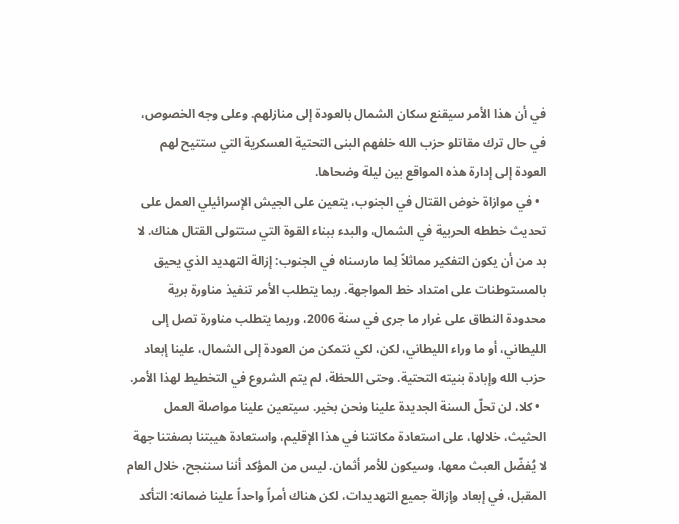في أن هذا الأمر سيقنع سكان الشمال بالعودة إلى منازلهم. وعلى وجه الخصوص، في حال ترك مقاتلو حزب الله خلفهم البنى التحتية العسكرية التي ستتيح لهم العودة إلى إدارة هذه المواقع بين ليلة وضحاها.
  • في موازاة خوض القتال في الجنوب، يتعين على الجيش الإسرائيلي العمل على تحديث خططه الحربية في الشمال، والبدء ببناء القوة التي ستتولى القتال هناك. لا بد من أن يكون التفكير مماثلاً لِما مارسناه في الجنوب: إزالة التهديد الذي يحيق بالمستوطنات على امتداد خط المواجهة. ربما يتطلب الأمر تنفيذ مناورة برية محدودة النطاق على غرار ما جرى في سنة 2006، وربما يتطلب مناورة تصل إلى الليطاني، أو ما وراء الليطاني، لكن، لكي نتمكن من العودة إلى الشمال، علينا إبعاد حزب الله وإبادة بنيته التحتية. وحتى اللحظة، لم يتم الشروع في التخطيط لهذا الأمر.
  • كلا، لن تحلّ السنة الجديدة علينا ونحن بخير. سيتعين علينا مواصلة العمل الحثيث، خلالها، على استعادة مكانتنا في هذا الإقليم، واستعادة هيبتنا بصفتنا جهة لا يُفضّل العبث معها، وسيكون للأمر أثمان. ليس من المؤكد أننا سننجح، خلال العام المقبل، في إبعاد وإزالة جميع التهديدات، لكن هناك أمراً واحداً علينا ضمانه: التأكد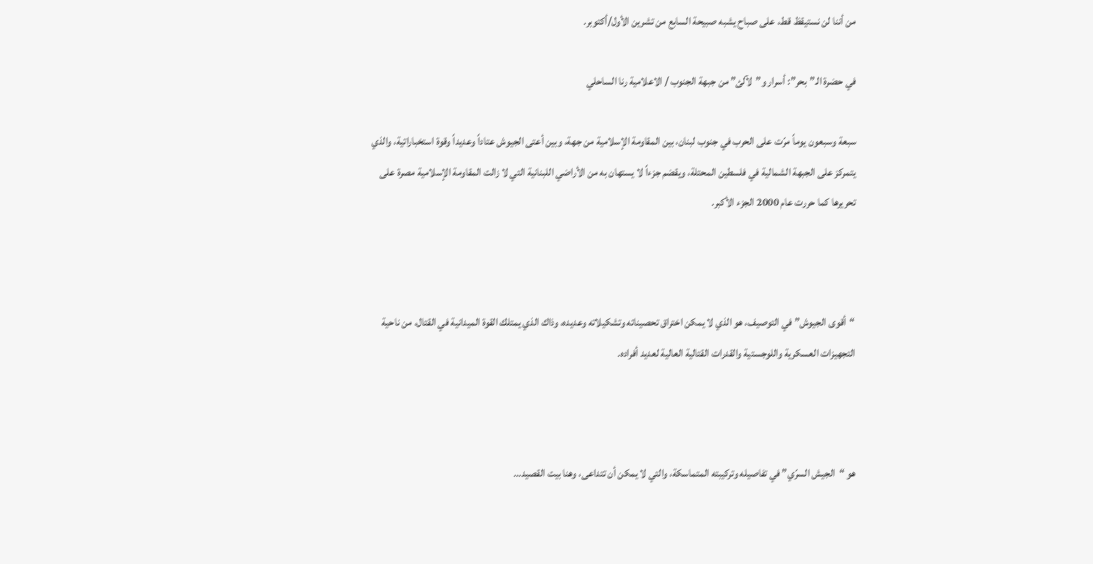من أننا لن نستيقظ قط، على صباح يشبه صبيحة السابع من تشرين الأول/أكتوبر.

في حضرة الـ”بحر”: أسرار و”لآلئ” من جبهة الجنوب / الاعلامية رنا الساحلي

سبعة وسبعون يوماً مرّت على الحرب في جنوب لبنان، بين المقاومة الإسلامية من جهة، وبين أعتى الجيوش عتاداً وعديداً وقوة استخباراتية، والذي يتمركز على الجبهة الشمالية في فلسطين المحتلة، ويقضم جزءاً لا يستهان به من الأراضي اللبنانية التي لا زالت المقاومة الإسلامية مصرة على تحريرها كما حررت عام 2000 الجزء الأكبر.



“أقوى الجيوش” في التوصيف، هو الذي لا يمكن اختراق تحصيناته وتشكيلاته وعديده، وذاك الذي يمتلك القوة الميدانية في القتال، من ناحية التجهيزات العسكرية واللوجستية والقدرات القتالية العالية لعديد أفراده.



هو “الجيش السرّي” في تفاصيله وتركيبته المتماسكة، والتي لا يمكن أن تتداعى، وهنا بيت القصيد…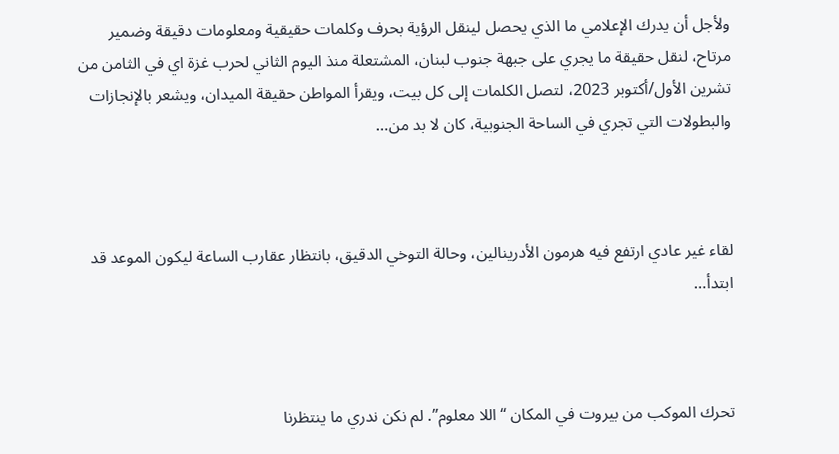ولأجل أن يدرك الإعلامي ما الذي يحصل لينقل الرؤية بحرف وكلمات حقيقية ومعلومات دقيقة وضمير مرتاح، لنقل حقيقة ما يجري على جبهة جنوب لبنان، المشتعلة منذ اليوم الثاني لحرب غزة اي في الثامن من تشرين الأول/أكتوبر 2023، لتصل الكلمات إلى كل بيت، ويقرأ المواطن حقيقة الميدان، ويشعر بالإنجازات والبطولات التي تجري في الساحة الجنوبية، كان لا بد من…



لقاء غير عادي ارتفع فيه هرمون الأدرينالين، وحالة التوخي الدقيق، بانتظار عقارب الساعة ليكون الموعد قد ابتدأ…



تحرك الموكب من بيروت في المكان “اللا معلوم”. لم نكن ندري ما ينتظرنا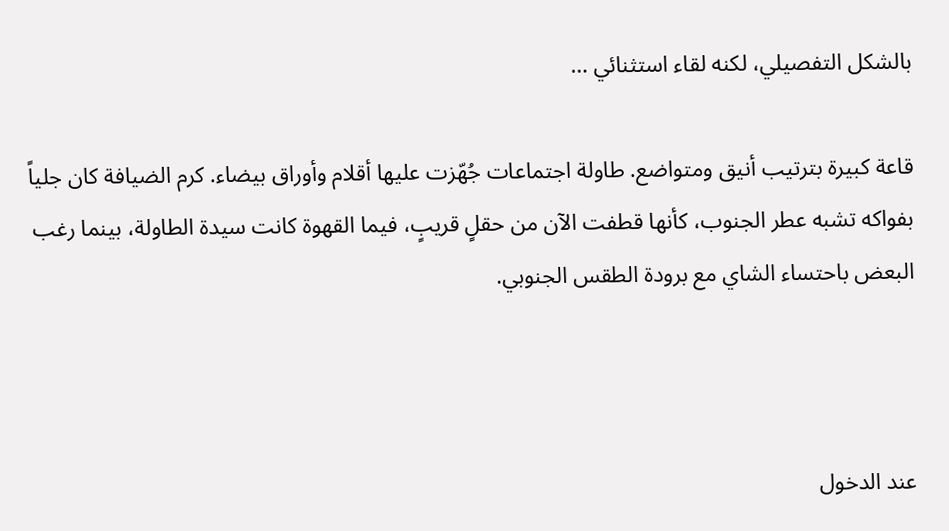بالشكل التفصيلي، لكنه لقاء استثنائي …

قاعة كبيرة بترتيب أنيق ومتواضع. طاولة اجتماعات جُهّزت عليها أقلام وأوراق بيضاء. كرم الضيافة كان جلياً بفواكه تشبه عطر الجنوب، كأنها قطفت الآن من حقلٍ قريبٍ، فيما القهوة كانت سيدة الطاولة، بينما رغب البعض باحتساء الشاي مع برودة الطقس الجنوبي.



عند الدخول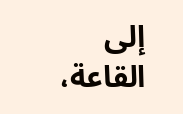إلى القاعة،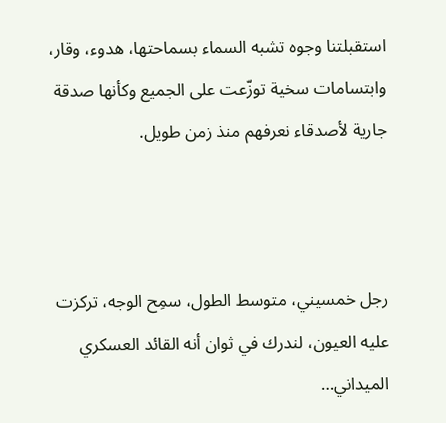استقبلتنا وجوه تشبه السماء بسماحتها، هدوء، وقار، وابتسامات سخية توزّعت على الجميع وكأنها صدقة جارية لأصدقاء نعرفهم منذ زمن طويل.



رجل خمسيني، متوسط الطول، سمِح الوجه، تركزت عليه العيون، لندرك في ثوان أنه القائد العسكري الميداني…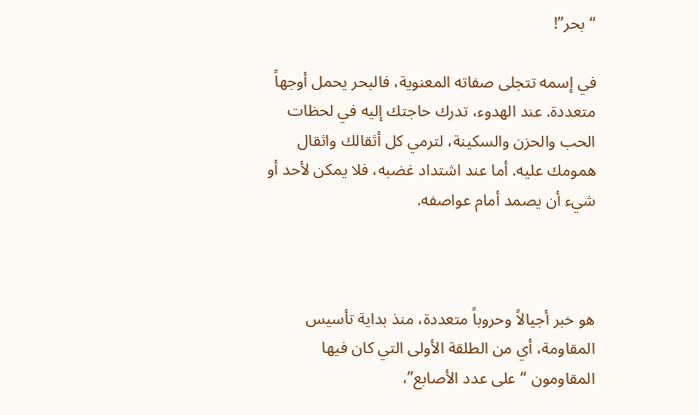“بحر”!

في إسمه تتجلى صفاته المعنوية، فالبحر يحمل أوجهاً متعددة. عند الهدوء، تدرك حاجتك إليه في لحظات الحب والحزن والسكينة، لترمي كل أثقالك واثقال همومك عليه. أما عند اشتداد غضبه، فلا يمكن لأحد أو شيء أن يصمد أمام عواصفه.



هو خبر أجيالاً وحروباً متعددة، منذ بداية تأسيس المقاومة، أي من الطلقة الأولى التي كان فيها المقاومون “على عدد الأصابع”،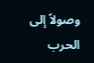وصولاً إلى الحرب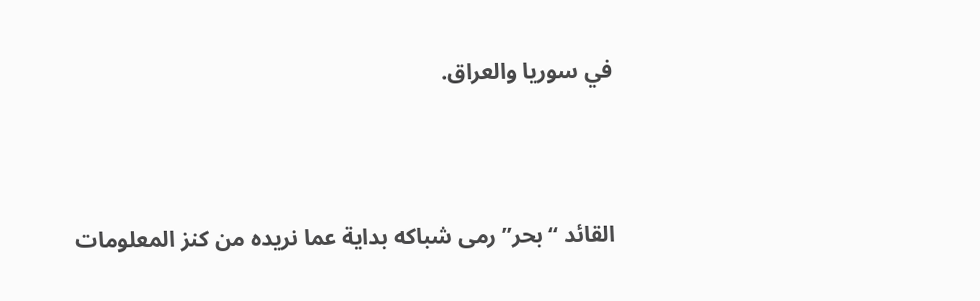في سوريا والعراق.



القائد “بحر” رمى شباكه بداية عما نريده من كنز المعلومات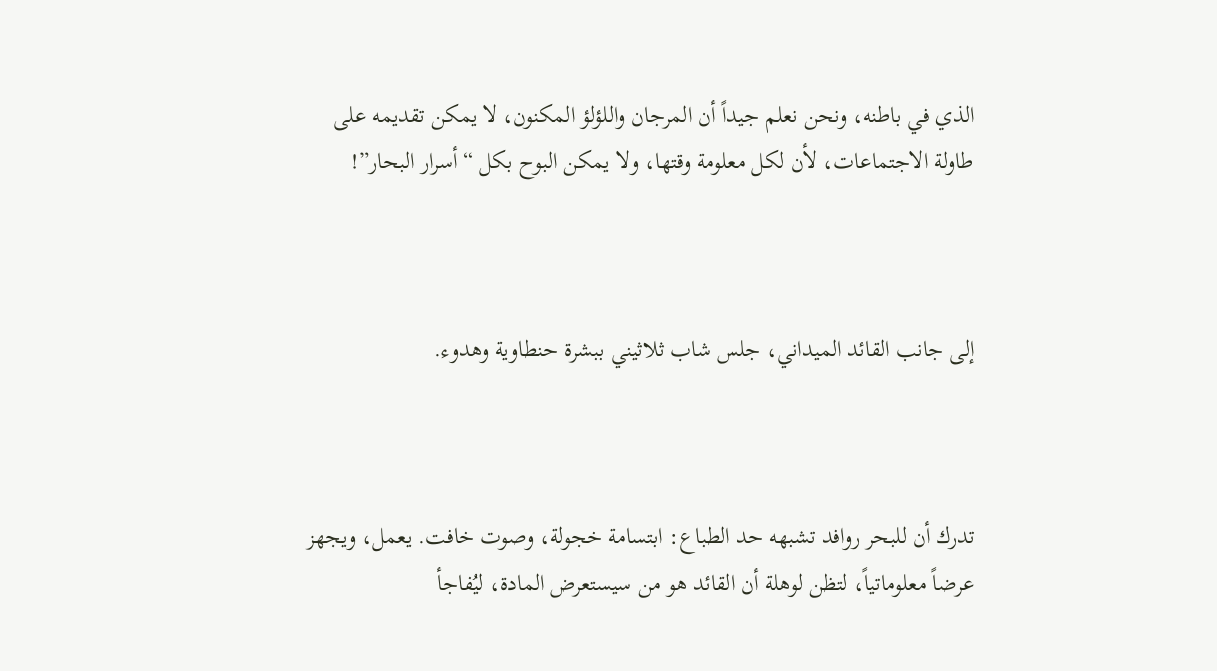الذي في باطنه، ونحن نعلم جيداً أن المرجان واللؤلؤ المكنون، لا يمكن تقديمه على طاولة الاجتماعات، لأن لكل معلومة وقتها، ولا يمكن البوح بكل “أسرار البحار”!



إلى جانب القائد الميداني، جلس شاب ثلاثيني ببشرة حنطاوية وهدوء.



تدرك أن للبحر روافد تشبهه حد الطباع: ابتسامة خجولة، وصوت خافت. يعمل، ويجهز عرضاً معلوماتياً، لتظن لوهلة أن القائد هو من سيستعرض المادة، ليُفاجأ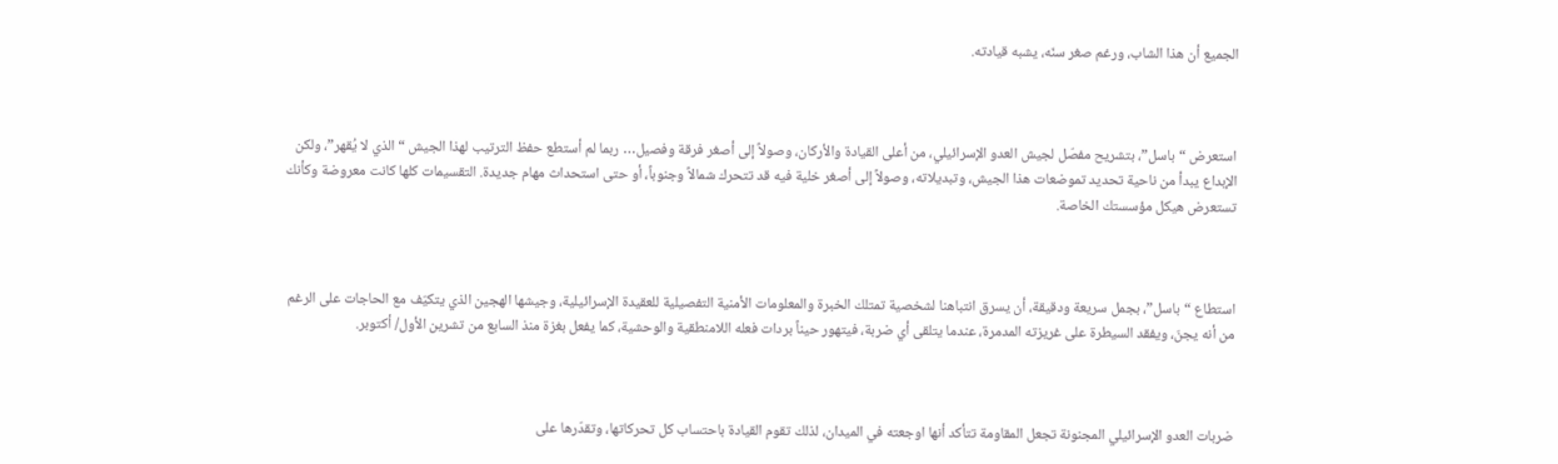الجميع أن هذا الشاب، ورغم صغر سنّه، يشبه قيادته.



استعرض “باسل”، بتشريح مفصّل لجيش العدو الإسرائيلي، من أعلى القيادة والأركان، وصولاً إلى أصغر فرقة وفصيل… ربما لم أستطع حفظ الترتيب لهذا الجيش “الذي لا يُقهر”، ولكن الإبداع يبدأ من ناحية تحديد تموضعات هذا الجيش، وتبديلاته، وصولاً إلى أصغر خلية فيه قد تتحرك شمالاً وجنوباً، أو حتى استحداث مهام جديدة. التقسيمات كلها كانت معروضة وكأنك تستعرض هيكل مؤسستك الخاصة.



استطاع “باسل”، بجمل سريعة ودقيقة، أن يسرق انتباهنا لشخصية تمتلك الخبرة والمعلومات الأمنية التفصيلية للعقيدة الإسرائيلية، وجيشها الهجين الذي يتكيّف مع الحاجات على الرغم من أنه يجنّ، ويفقد السيطرة على غريزته المدمرة، عندما يتلقى أي ضربة، فيتهور حيناً بردات فعله اللامنطقية والوحشية، كما يفعل بغزة منذ السابع من تشرين الأول/ أكتوبر.



ضربات العدو الإسرائيلي المجنونة تجعل المقاومة تتأكد أنها اوجعته في الميدان، لذلك تقوم القيادة باحتساب كل تحركاتها، وتقدّرها على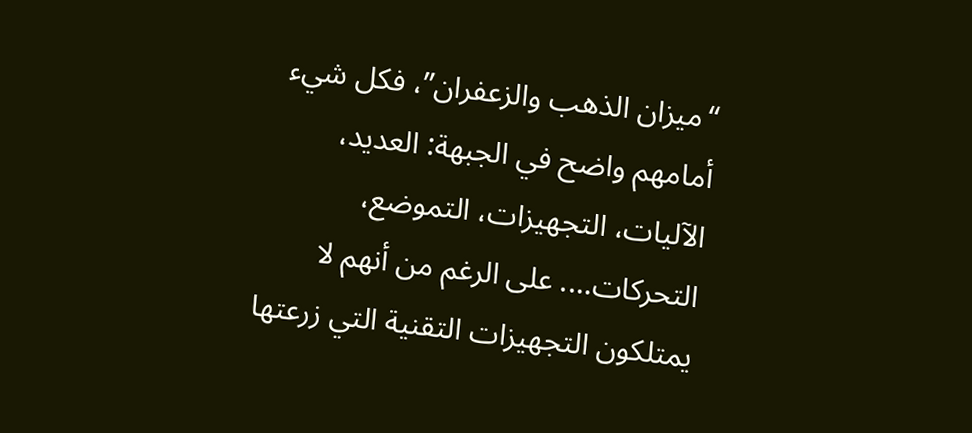“ميزان الذهب والزعفران”، فكل شيء أمامهم واضح في الجبهة: العديد، الآليات، التجهيزات، التموضع، التحركات…. على الرغم من أنهم لا يمتلكون التجهيزات التقنية التي زرعتها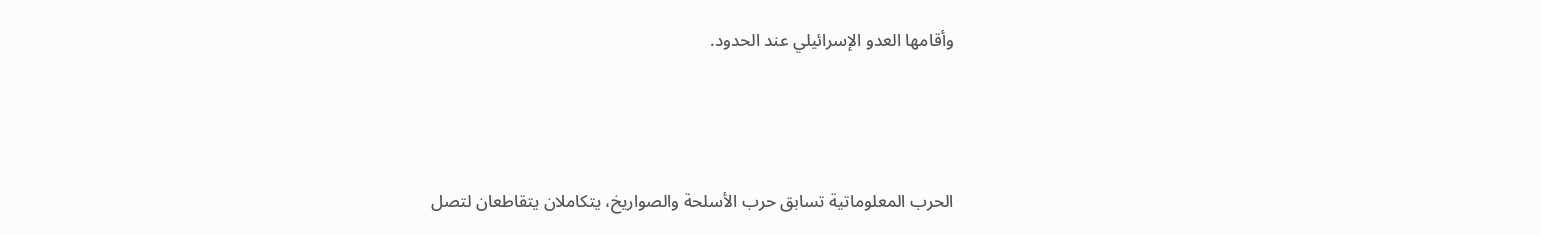وأقامها العدو الإسرائيلي عند الحدود.



الحرب المعلوماتية تسابق حرب الأسلحة والصواريخ، يتكاملان يتقاطعان لتصل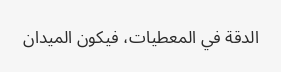الدقة في المعطيات، فيكون الميدان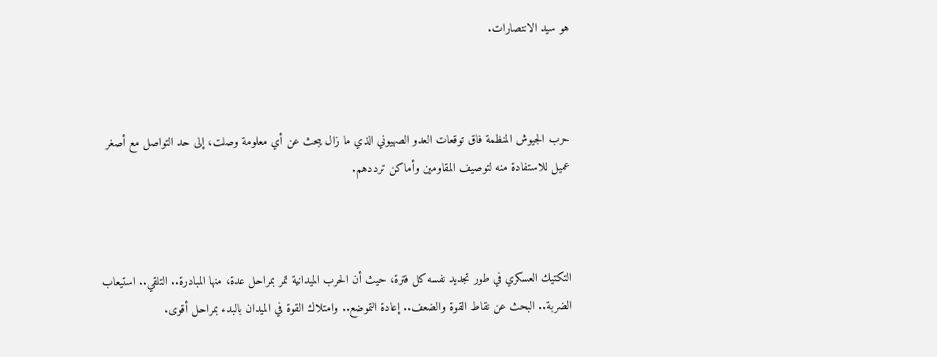هو سيد الانتصارات.



حرب الجيوش المنظمة فاق توقعات العدو الصهيوني الذي ما زال يبحث عن أي معلومة وصلت، إلى حد التواصل مع أصغر عميل للاستفادة منه لتوصيف المقاومين وأماكن ترددهم.



التكتيك العسكري في طور تجديد نفسه كل فترة، حيث أن الحرب الميدانية تمر بمراحل عدة، منها المبادرة.. التلقي.. استيعاب الضربة.. البحث عن نقاط القوة والضعف.. إعادة التموضع.. وامتلاك القوة في الميدان بالبدء بمراحل أقوى.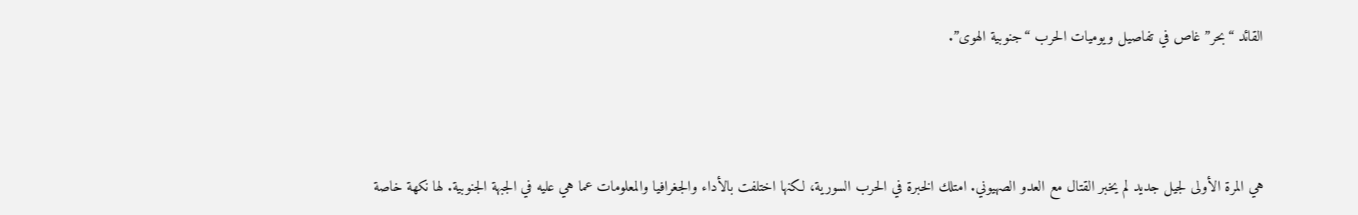القائد “بحر” غاص في تفاصيل ويوميات الحرب “جنوبية الهوى”.



هي المرة الأولى لجيل جديد لم يخبر القتال مع العدو الصهيوني. امتلك الخبرة في الحرب السورية، لكنها اختلفت بالأداء والجغرافيا والمعلومات عما هي عليه في الجبهة الجنوبية. لها نكهة خاصة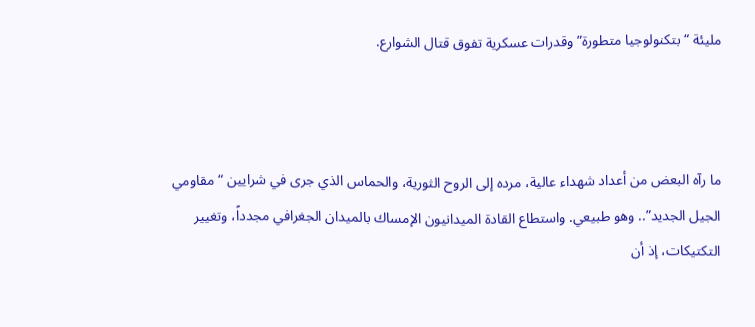مليئة “بتكنولوجيا متطورة” وقدرات عسكرية تفوق قتال الشوارع.



ما رآه البعض من أعداد شهداء عالية، مرده إلى الروح الثورية، والحماس الذي جرى في شرايين “مقاومي الجيل الجديد”.. وهو طبيعي. واستطاع القادة الميدانيون الإمساك بالميدان الجغرافي مجدداً، وتغيير التكتيكات، إذ أن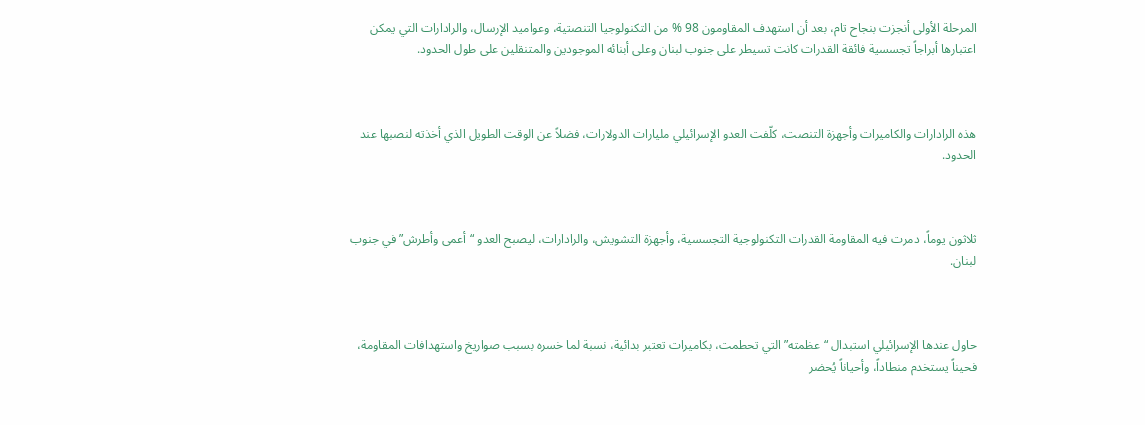المرحلة الأولى أنجزت بنجاح تام، بعد أن استهدف المقاومون 98 % من التكنولوجيا التنصتية، وعواميد الإرسال، والرادارات التي يمكن اعتبارها أبراجاً تجسسية فائقة القدرات كانت تسيطر على جنوب لبنان وعلى أبنائه الموجودين والمتنقلين على طول الحدود.



هذه الرادارات والكاميرات وأجهزة التنصت، كلّفت العدو الإسرائيلي مليارات الدولارات، فضلاً عن الوقت الطويل الذي أخذته لنصبها عند الحدود.



ثلاثون يوماً، دمرت فيه المقاومة القدرات التكنولوجية التجسسية، وأجهزة التشويش، والرادارات، ليصبح العدو “أعمى وأطرش” في جنوب لبنان.



حاول عندها الإسرائيلي استبدال “عظمته” التي تحطمت، بكاميرات تعتبر بدائية، نسبة لما خسره بسبب صواريخ واستهدافات المقاومة، فحيناً يستخدم منطاداً، وأحياناً يُحضر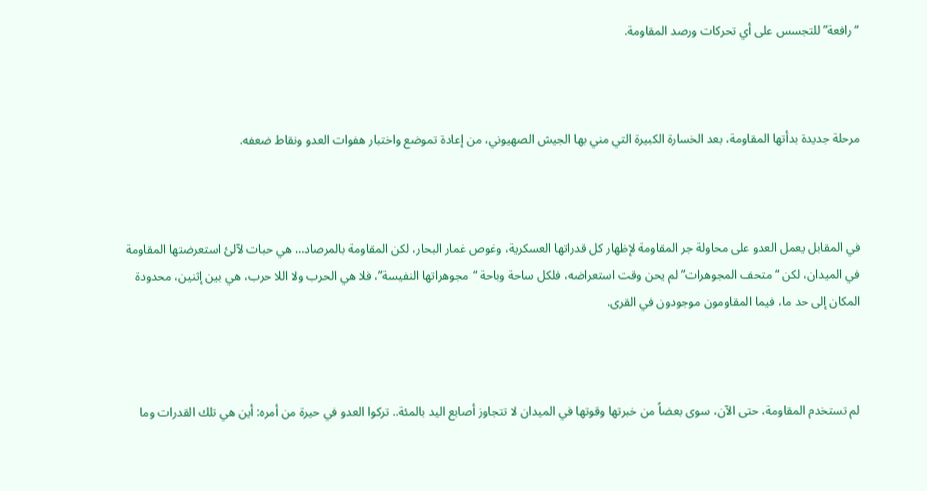“رافعة” للتجسس على أي تحركات ورصد المقاومة.



مرحلة جديدة بدأتها المقاومة، بعد الخسارة الكبيرة التي مني بها الجيش الصهيوني، من إعادة تموضع واختبار هفوات العدو ونقاط ضعفه.



في المقابل يعمل العدو على محاولة جر المقاومة لإظهار كل قدراتها العسكرية، وغوص غمار البحار، لكن المقاومة بالمرصاد… هي حبات لآلئ استعرضتها المقاومة في الميدان، لكن “متحف المجوهرات” لم يحن وقت استعراضه، فلكل ساحة وباحة “مجوهراتها النفيسة”، فلا هي الحرب ولا اللا حرب، هي بين إثنين، محدودة المكان إلى حد ما، فيما المقاومون موجودون في القرى.



لم تستخدم المقاومة، حتى الآن، سوى بعضاً من خبرتها وقوتها في الميدان لا تتجاوز أصابع اليد بالمئة.. تركوا العدو في حيرة من أمره: أين هي تلك القدرات وما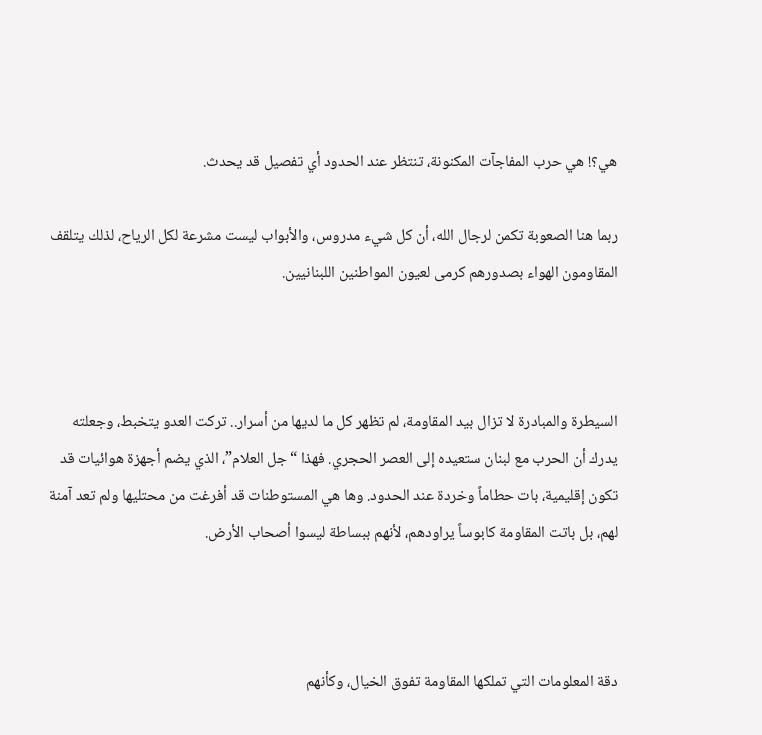هي؟! هي حرب المفاجآت المكنونة، تنتظر عند الحدود أي تفصيل قد يحدث.

ربما هنا الصعوبة تكمن لرجال الله، أن كل شيء مدروس، والأبواب ليست مشرعة لكل الرياح، لذلك يتلقف المقاومون الهواء بصدورهم كرمى لعيون المواطنين اللبنانيين.



السيطرة والمبادرة لا تزال بيد المقاومة، لم تظهر كل ما لديها من أسرار.. تركت العدو يتخبط، وجعلته يدرك أن الحرب مع لبنان ستعيده إلى العصر الحجري. فهذا “جل العلام”، الذي يضم أجهزة هوائيات قد تكون إقليمية، بات حطاماً وخردة عند الحدود. وها هي المستوطنات قد أفرغت من محتليها ولم تعد آمنة لهم، بل باتت المقاومة كابوساً يراودهم، لأنهم ببساطة ليسوا أصحاب الأرض.



دقة المعلومات التي تملكها المقاومة تفوق الخيال، وكأنهم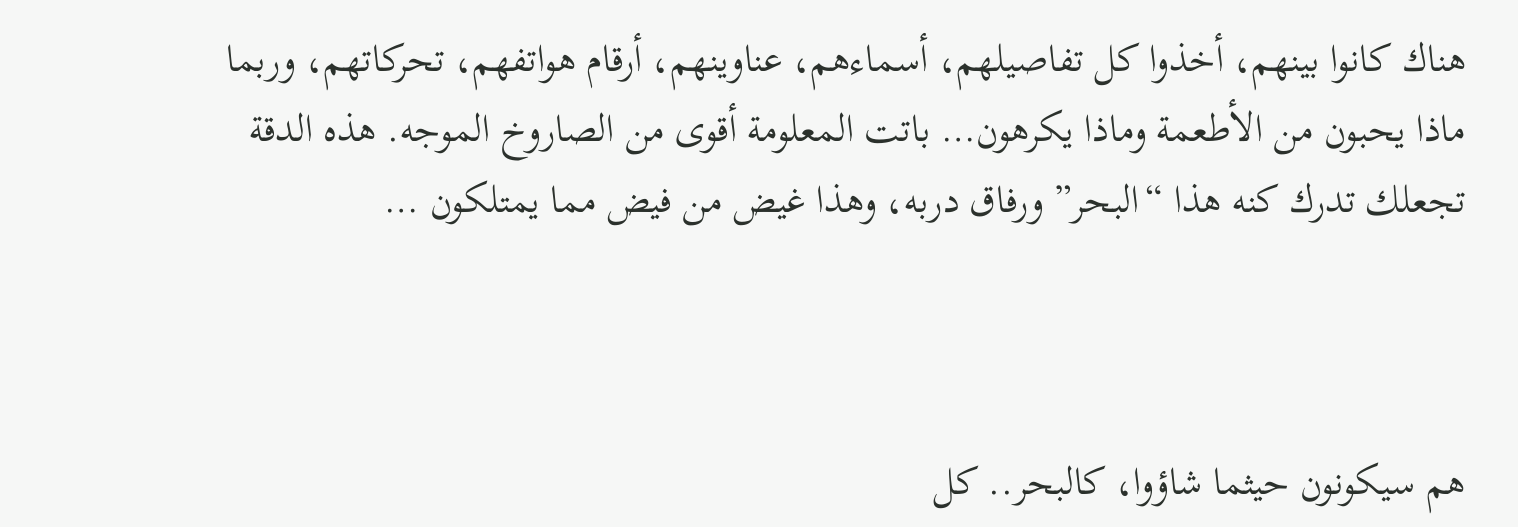هناك كانوا بينهم، أخذوا كل تفاصيلهم، أسماءهم، عناوينهم، أرقام هواتفهم، تحركاتهم، وربما ماذا يحبون من الأطعمة وماذا يكرهون… باتت المعلومة أقوى من الصاروخ الموجه. هذه الدقة تجعلك تدرك كنه هذا “البحر” ورفاق دربه، وهذا غيض من فيض مما يمتلكون …



هم سيكونون حيثما شاؤوا، كالبحر.. كل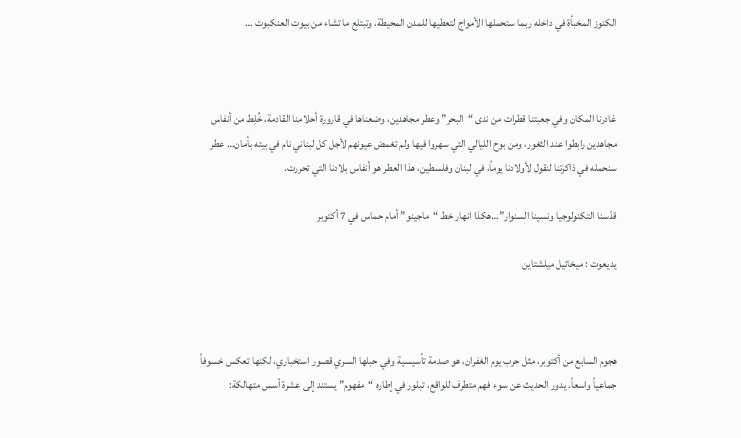الكنوز المخبأة في داخله ربما ستحملها الأمواج لتعطيها للمدن المحيطة، وتبتلع ما تشاء من بيوت العنكبوت …



غادرنا المكان وفي جعبتنا قطرات من ندى “البحر” وعطر مجاهدين، وضعناها في قارورة أحلامنا القادمة، خُلِط من أنفاس مجاهدين رابطوا عند الثغور، ومن بوح الليالي التي سهروا فيها ولم تغمض عيونهم لأجل كل لبناني نام في بيته بأمان… عطر سنحمله في ذاكرتنا لنقول لأولادنا يوماً، في لبنان وفلسطين، هذا العطر هو أنفاس بلادنا التي تحررت.

قدّسنا التكنولوجيا ونسينا السنوار”…هكذا انهار خط “ماجينو” أمام حماس في 7 أكتوبر

يديعوت : ميخائيل ميلشتاين



هجوم السابع من أكتوبر، مثل حرب يوم الغفران، هو صدمة تأسيسية وفي حبلها السري قصور استخباري، لكنها تعكس خسوفاً جماعياً واسعاً. يدور الحديث عن سوء فهم متطرف للواقع، تبلور في إطاره “مفهوم” يستند إلى عشرة أسس متهالكة: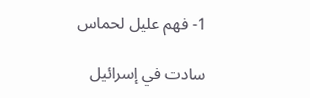1- فهم عليل لحماس

سادت في إسرائيل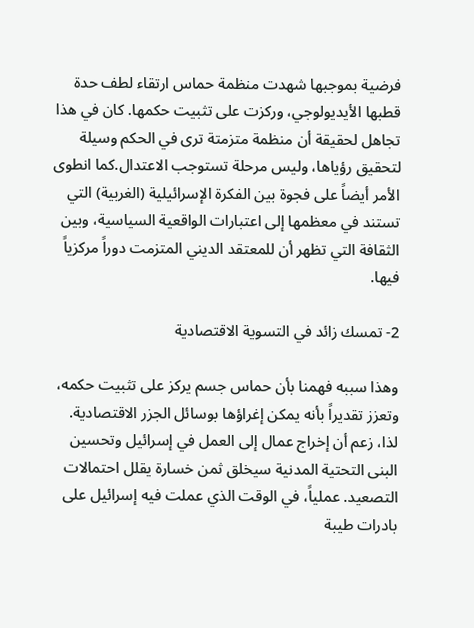فرضية بموجبها شهدت منظمة حماس ارتقاء لطف حدة قطبها الأيديولوجي، وركزت على تثبيت حكمها. كان في هذا تجاهل لحقيقة أن منظمة متزمتة ترى في الحكم وسيلة لتحقيق رؤياها، وليس مرحلة تستوجب الاعتدال.كما انطوى الأمر أيضاً على فجوة بين الفكرة الإسرائيلية (الغربية) التي تستند في معظمها إلى اعتبارات الواقعية السياسية، وبين الثقافة التي تظهر أن للمعتقد الديني المتزمت دوراً مركزياً فيها.

2- تمسك زائد في التسوية الاقتصادية

وهذا سببه فهمنا بأن حماس جسم يركز على تثبيت حكمه، وتعزز تقديراً بأنه يمكن إغراؤها بوسائل الجزر الاقتصادية. لذا، زعم أن إخراج عمال إلى العمل في إسرائيل وتحسين البنى التحتية المدنية سيخلق ثمن خسارة يقلل احتمالات التصعيد. عملياً، في الوقت الذي عملت فيه إسرائيل على بادرات طيبة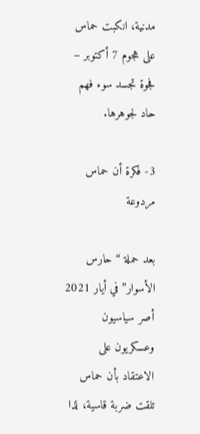مدنية، انكبت حماس على هجوم 7 أكتوبر – فجوة تجسد سوء فهم حاد لجوهرها.

3- فكرة أن حماس مردوعة

بعد حملة “حارس الأسوار” في أيار 2021 أصر سياسيون وعسكريون على الاعتقاد بأن حماس تلقت ضربة قاسية، لذا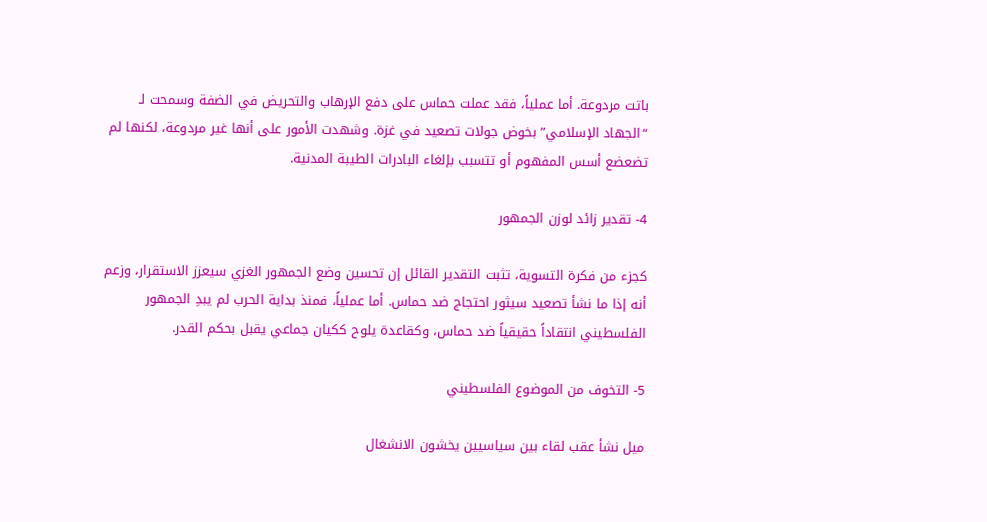باتت مردوعة. أما عملياً، فقد عملت حماس على دفع الإرهاب والتحريض في الضفة وسمحت لـ “الجهاد الإسلامي” بخوض جولات تصعيد في غزة. وشهدت الأمور على أنها غير مردوعة، لكنها لم تضعضع أسس المفهوم أو تتسبب بإلغاء البادرات الطيبة المدنية.

4- تقدير زائد لوزن الجمهور

كجزء من فكرة التسوية، تثبت التقدير القائل إن تحسين وضع الجمهور الغزي سيعزز الاستقرار، وزعم أنه إذا ما نشأ تصعيد سيثور احتجاج ضد حماس. أما عملياً، فمنذ بداية الحرب لم يبدِ الجمهور الفلسطيني انتقاداً حقيقياً ضد حماس، وكقاعدة يلوح ككيان جماعي يقبل بحكم القدر.

5- التخوف من الموضوع الفلسطيني

ميل نشأ عقب لقاء بين سياسيين يخشون الانشغال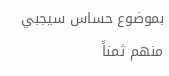بموضوع حساس سيجبي منهم ثمناً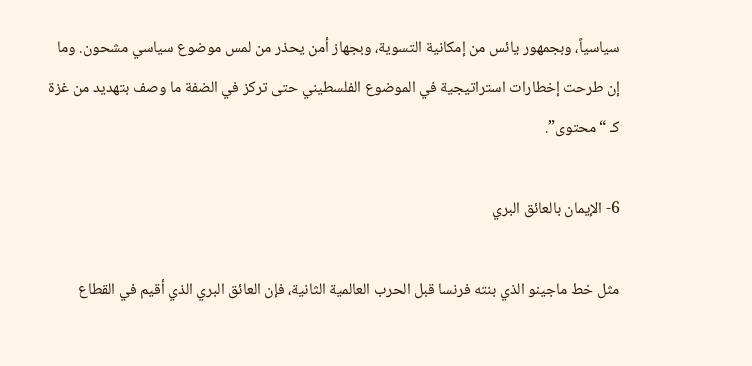سياسياً، وبجمهور يائس من إمكانية التسوية، وبجهاز أمن يحذر من لمس موضوع سياسي مشحون. وما إن طرحت إخطارات استراتيجية في الموضوع الفلسطيني حتى تركز في الضفة ما وصف بتهديد من غزة كـ “محتوى”.

6- الإيمان بالعائق البري

مثل خط ماجينو الذي بنته فرنسا قبل الحرب العالمية الثانية، فإن العائق البري الذي أقيم في القطاع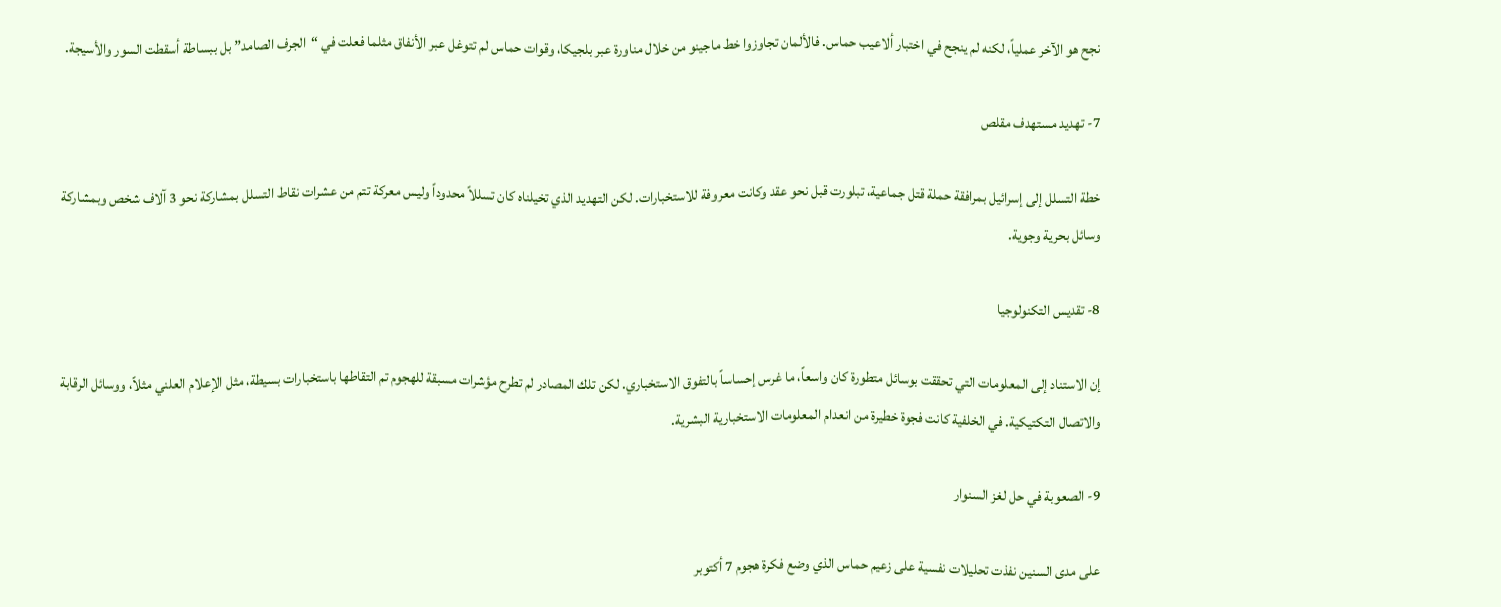نجح هو الآخر عملياً، لكنه لم ينجح في اختبار ألاعيب حماس. فالألمان تجاوزوا خط ماجينو من خلال مناورة عبر بلجيكا، وقوات حماس لم تتوغل عبر الأنفاق مثلما فعلت في “الجرف الصامد” بل ببساطة أسقطت السور والأسيجة.

7- تهديد مستهدف مقلص

خطة التسلل إلى إسرائيل بمرافقة حملة قتل جماعية، تبلورت قبل نحو عقد وكانت معروفة للاستخبارات. لكن التهديد الذي تخيلناه كان تسللاً محدوداً وليس معركة تتم من عشرات نقاط التسلل بمشاركة نحو 3 آلاف شخص وبمشاركة وسائل بحرية وجوية.

8- تقديس التكنولوجيا

إن الاستناد إلى المعلومات التي تحققت بوسائل متطورة كان واسعاً، ما غرس إحساساً بالتفوق الاستخباري. لكن تلك المصادر لم تطرح مؤشرات مسبقة للهجوم تم التقاطها باستخبارات بسيطة، مثل الإعلام العلني مثلاً، ووسائل الرقابة والاتصال التكتيكية. في الخلفية كانت فجوة خطيرة من انعدام المعلومات الاستخبارية البشرية.

9- الصعوبة في حل لغز السنوار

على مدى السنين نفذت تحليلات نفسية على زعيم حماس الذي وضع فكرة هجوم 7 أكتوبر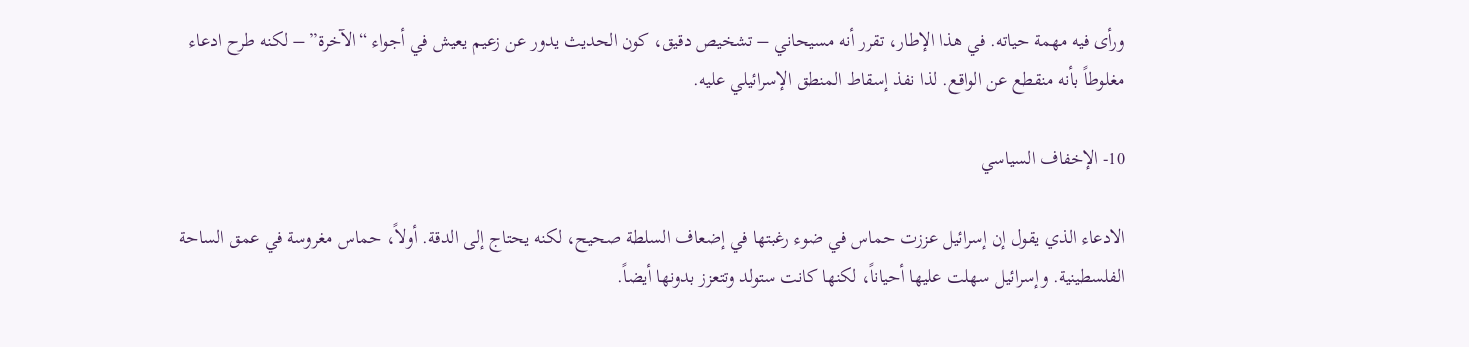ورأى فيه مهمة حياته. في هذا الإطار، تقرر أنه مسيحاني – تشخيص دقيق، كون الحديث يدور عن زعيم يعيش في أجواء “الآخرة” – لكنه طرح ادعاء مغلوطاً بأنه منقطع عن الواقع. لذا نفذ إسقاط المنطق الإسرائيلي عليه.

10- الإخفاف السياسي

الادعاء الذي يقول إن إسرائيل عززت حماس في ضوء رغبتها في إضعاف السلطة صحيح، لكنه يحتاج إلى الدقة. أولاً، حماس مغروسة في عمق الساحة الفلسطينية. وإسرائيل سهلت عليها أحياناً، لكنها كانت ستولد وتتعزز بدونها أيضاً.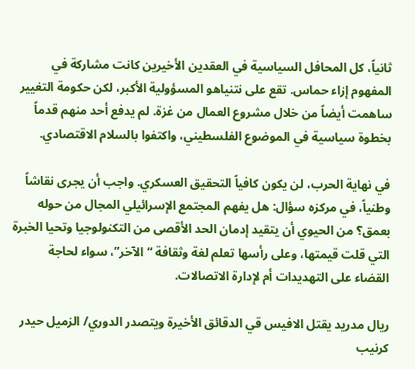ثانياً، كل المحافل السياسية في العقدين الأخيرين كانت مشاركة في المفهوم إزاء حماس. تقع على نتنياهو المسؤولية الأكبر، لكن حكومة التغيير ساهمت أيضاً من خلال مشروع العمال من غزة. لم يدفع أحد منهم قدماً بخطوة سياسية في الموضوع الفلسطيني، واكتفوا بالسلام الاقتصادي.

في نهاية الحرب، لن يكون كافياً التحقيق العسكري. واجب أن يجرى نقاشاً وطنياً، في مركزه سؤال: هل يفهم المجتمع الإسرائيلي المجال من حوله بعمق؟ من الحيوي أن يتقيد إدمان الحد الأقصى من التكنولوجيا وتحيا الخبرة التي قلت قيمتها، وعلى رأسها تعلم لغة وثقافة “الآخر”، سواء لحاجة القضاء على التهديدات أم لإدارة الاتصالات.

ريال مدريد يقتل الافيس قي الدقائق الأخيرة ويتصدر الدوري/ الزميل حيدر كرنيب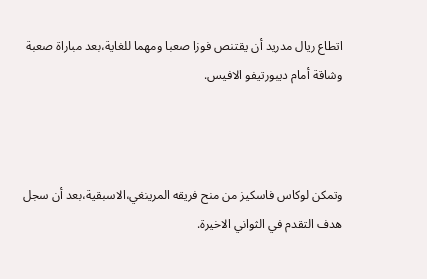اتطاع ريال مدريد أن يقتنص فوزا صعبا ومهما للغاية،بعد مباراة صعبة وشاقة أمام ديبورتيفو الافيس.



وتمكن لوكاس فاسكيز من منح فريقه المرينغي،الاسبقية،بعد أن سجل هدف التقدم في الثواني الاخيرة.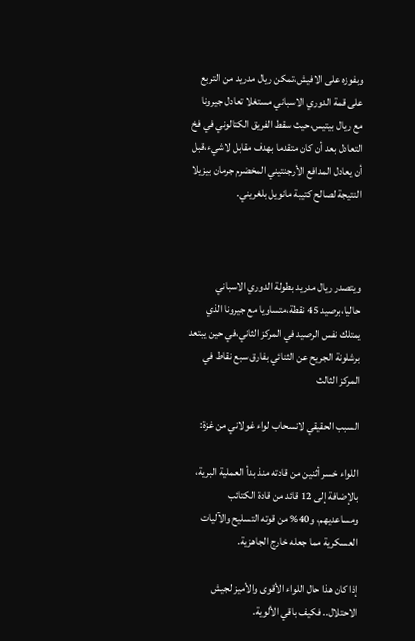وبفوزه على الافيش،تمكن ريال مدريد من التربع على قمة الدوري الاسباني مستغلا تعادل جيرونا مع ريال بيتيس،حيث سقط الفريق الكتالوني في فخ التعادل بعد أن كان متقدما بهدف مقابل لاشيء،قبل أن يعادل المدافع الأرجنتيني المخضرم جرمان بيزيلا النتيجة لصالح كتيبة مانويل بلغريني.



ويتصدر ريال مدريد بطولة الدوري الاسباني حاليا،برصيد 45 نقطة،متساويا مع جيرونا الذي يمتلك نفس الرصيد في المركز الثاني،في حين يبتعد برشلونة الجريح عن الثنائي بفارق سبع نقاط في المركز الثالث

السبب الحقيقي لانسحاب لواء غولاني من غزة:

اللواء خسر أثنين من قادته منذ بدأ العملية البرية، بالإضافة إلى 12 قائد من قادة الكتائب ومساعديهم، و40% من قوته التسليح والآليات العسكرية مما جعله خارج الجاهزية.

إذا كان هذا حال اللواء الأقوى والأميز لجيش الاحتلال.. فكيف باقي الألوية.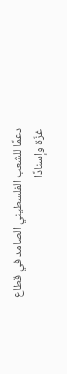دعمًا للشعب الفلسطيني الصامد في قطاع غزّة وإسنادًا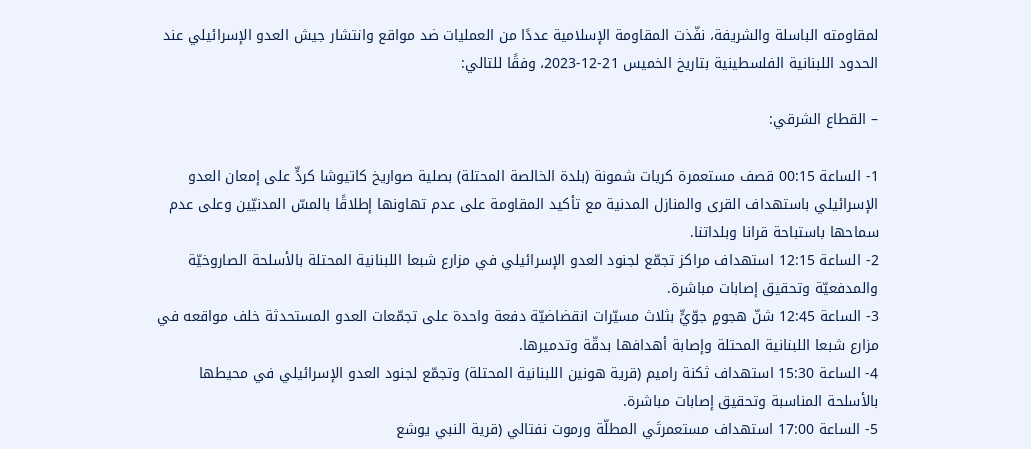لمقاومته الباسلة ‌‌والشريفة، نفّذت المقاومة الإسلامية عددًا من العمليات ضد مواقع وانتشار جيش العدو الإسرائيلي عند الحدود اللبنانية الفلسطينية بتاريخ الخميس 21-12-2023، وفقًا للتالي:

– القطاع الشرقي:

1- الساعة 00:15 قصف مستعمرة كريات شمونة (بلدة الخالصة المحتلة) بصلية صواريخ كاتيوشا كردٍّ على إمعان العدو الإسرائيلي باستهداف القرى والمنازل المدنية مع تأكيد المقاومة على عدم تهاونها إطلاقًا بالمسّ المدنيّين وعلى عدم سماحها باستباحة قرانا وبلداتنا.
2- الساعة 12:15 استهداف مراكز تجمّع لجنود العدو الإسرائيلي في مزارع شبعا اللبنانية المحتلة بالأسلحة الصاروخيّة والمدفعيّة وتحقيق إصابات مباشرة.
3- الساعة 12:45 شنّ هجومٍ جوّيٍّ بثلاث مسيّرات انقضاضيّة دفعة واحدة على تجمّعات العدو المستحدثة خلف مواقعه في مزارع شبعا اللبنانية المحتلة وإصابة أهدافها بدقّة وتدميرها.
4- الساعة 15:30 استهداف ثكنة راميم (قرية هونين اللبنانية المحتلة) وتجمّع لجنود العدو الإسرائيلي في محيطها بالأسلحة المناسبة وتحقيق إصابات مباشرة.
5- الساعة 17:00 استهداف مستعمرتَي المطلّة ورموت نفتالي (قرية النبي يوشع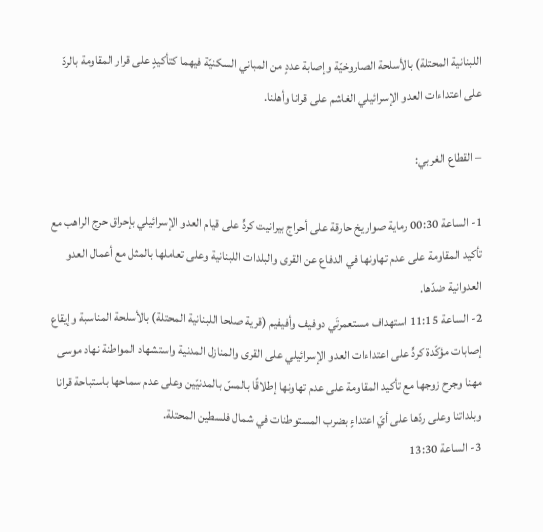اللبنانية المحتلة) بالأسلحة الصاروخيّة وإصابة عددٍ من المباني السكنيّة فيهما كتأكيدٍ على قرار المقاومة بالردّ على اعتداءات العدو الإسرائيلي الغاشم على قرانا وأهلنا.

– القطاع الغربي:

1- الساعة 00:30 رماية صواريخ حارقة على أحراج بيرانيت كردٍّ على قيام العدو الإسرائيلي بإحراق حرج الراهب مع تأكيد المقاومة على عدم تهاونها في الدفاع عن القرى والبلدات اللبنانية وعلى تعاملها بالمثل مع أعمال العدو العدوانية ضدّها.
2- الساعة 11:15 استهداف مستعمرتَي دوفيف وأفيفيم (قرية صلحا اللبنانية المحتلة) بالأسلحة المناسبة وإيقاع إصابات مؤكّدة كردٍّ على اعتداءات العدو الإسرائيلي على القرى والمنازل المدنية واستشهاد المواطنة نهاد موسى مهنا وجرح زوجها مع تأكيد المقاومة على عدم تهاونها إطلاقًا بالمسّ بالمدنيّين وعلى عدم سماحها باستباحة قرانا وبلداتنا وعلى ردّها على أيّ اعتداءٍ بضرب المستوطنات في شمال فلسطين المحتلة.
3- الساعة 13:30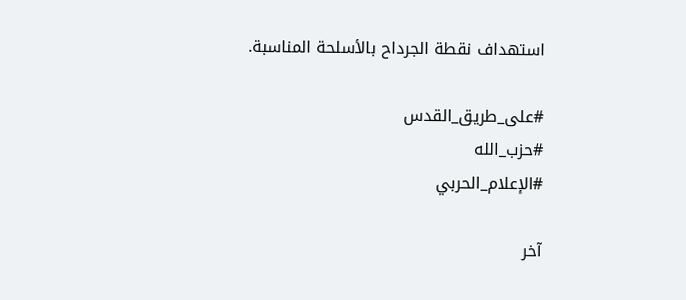استهداف نقطة الجرداح بالأسلحة المناسبة.

#على_طريق_القدس
#حزب_الله
#الإعلام_الحربي

آخر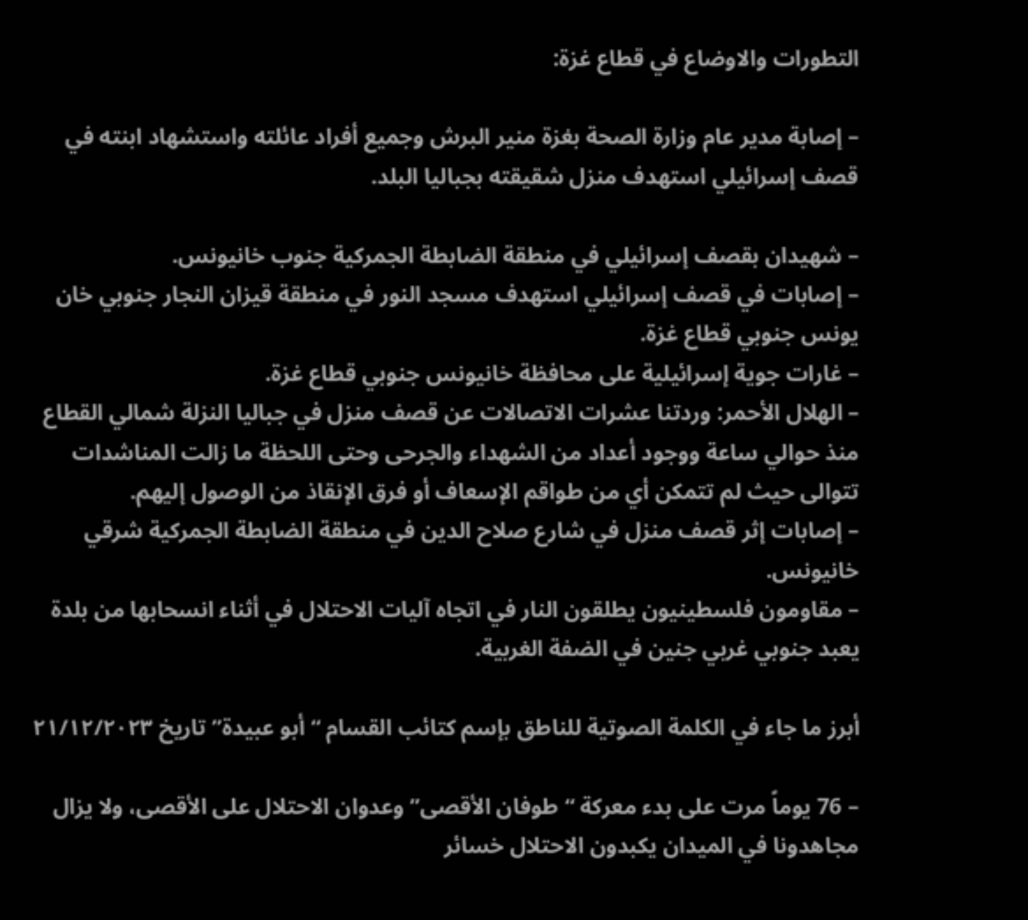التطورات والاوضاع في قطاع غزة:

– إصابة مدير عام وزارة الصحة بغزة منير البرش وجميع أفراد عائلته واستشهاد ابنته في قصف إسرائيلي استهدف منزل شقيقته بجباليا البلد.

– شهيدان بقصف إسرائيلي في منطقة الضابطة الجمركية جنوب خانيونس.
– إصابات في قصف إسرائيلي استهدف مسجد النور في منطقة قيزان النجار جنوبي خان يونس جنوبي قطاع غزة.
– غارات جوية إسرائيلية على محافظة خانيونس جنوبي قطاع غزة.
– الهلال الأحمر: وردتنا عشرات الاتصالات عن قصف منزل في جباليا النزلة شمالي القطاع منذ حوالي ساعة ووجود أعداد من الشهداء والجرحى وحتى اللحظة ما زالت المناشدات تتوالى حيث لم تتمكن أي من طواقم الإسعاف أو فرق الإنقاذ من الوصول إليهم.
– إصابات إثر قصف منزل في شارع صلاح الدين في منطقة الضابطة الجمركية شرقي خانيونس.
– مقاومون فلسطينيون يطلقون النار في اتجاه آليات الاحتلال في أثناء انسحابها من بلدة يعبد جنوبي غربي جنين في الضفة الغربية.

أبرز ما جاء في الكلمة الصوتية للناطق بإسم كتائب القسام “أبو عبيدة” تاريخ ٢١/١٢/٢٠٢٣

– 76 يوماً مرت على بدء معركة “طوفان الأقصى” وعدوان الاحتلال على الأقصى، ولا يزال مجاهدونا في الميدان يكبدون الاحتلال خسائر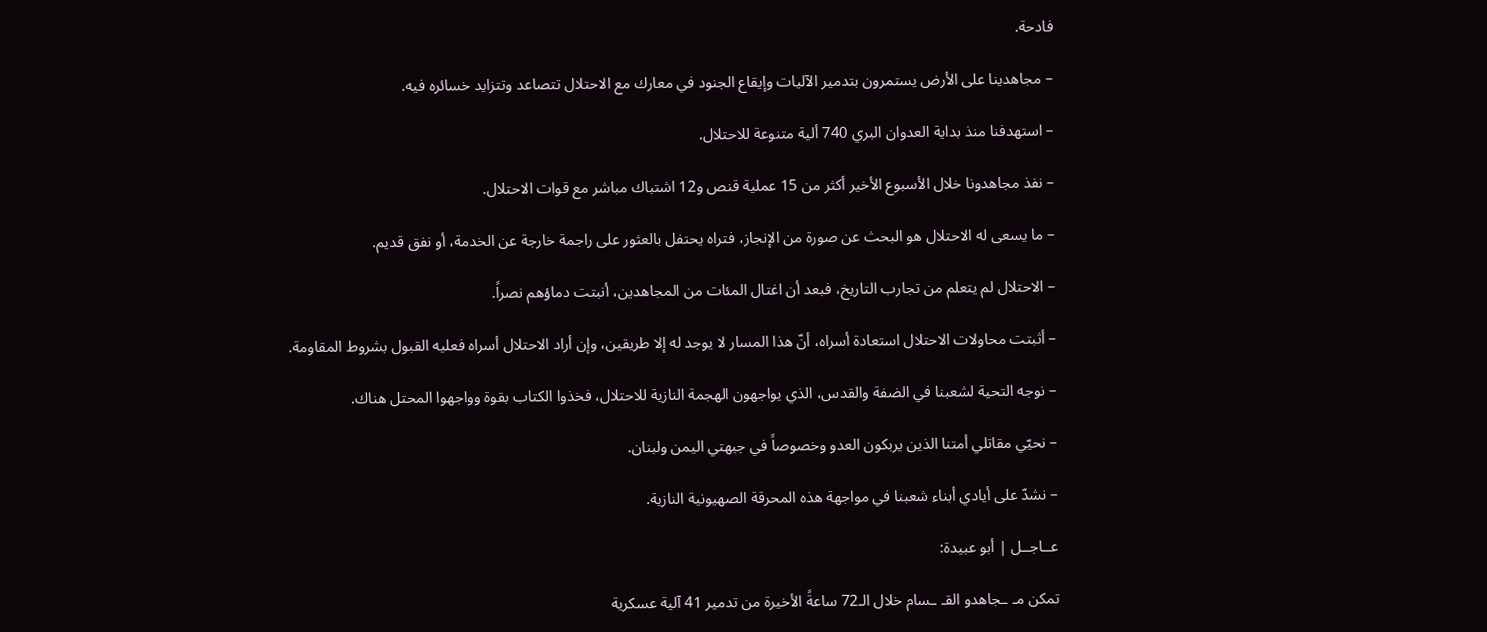فادحة.

– مجاهدينا على الأرض يستمرون بتدمير الآليات وإيقاع الجنود في معارك مع الاحتلال تتصاعد وتتزايد خسائره فيه.

– استهدفنا منذ بداية العدوان البري 740 ألية متنوعة للاحتلال.

– نفذ مجاهدونا خلال الأسبوع الأخير أكثر من 15 عملية قنص و12 اشتباك مباشر مع قوات الاحتلال.

– ما يسعى له الاحتلال هو البحث عن صورة من الإنجاز، فتراه يحتفل بالعثور على راجمة خارجة عن الخدمة، أو نفق قديم.

– الاحتلال لم يتعلم من تجارب التاريخ، فبعد أن اغتال المئات من المجاهدين، أنبتت دماؤهم نصراً.

– أثبتت محاولات الاحتلال استعادة أسراه، أنّ هذا المسار لا يوجد له إلا طريقين، وإن أراد الاحتلال أسراه فعليه القبول بشروط المقاومة.

– نوجه التحية لشعبنا في الضفة والقدس، الذي يواجهون الهجمة النازية للاحتلال، فخذوا الكتاب بقوة وواجهوا المحتل هناك.

– نحيّي مقاتلي أمتنا الذين يربكون العدو وخصوصاً في جبهتي اليمن ولبنان.

– نشدّ على أيادي أبناء شعبنا في مواجهة هذه المحرقة الصهيونية النازية.

عــاجــل | أبو عبيدة:

تمكن مـ ـجاهدو القـ ـسام خلال الـ72 ساعةً الأخيرة من تدمير 41 آلية عسكرية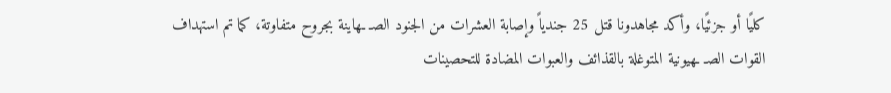كليًا أو جزئيًا، وأكد مجاهدونا قتل 25 جندياً وإصابة العشرات من الجنود الصـ ـهاينة بجروح متفاوتة، كما تم استهداف القوات الصـ ـهيونية المتوغلة بالقذائف والعبوات المضادة للتحصينات